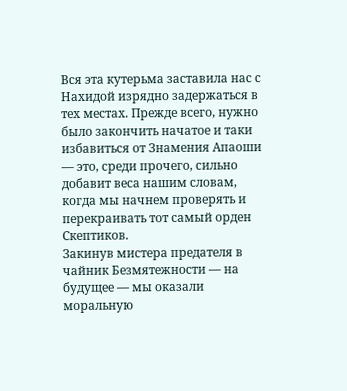Вся эта кутерьма заставила нас с Нахидой изрядно задержаться в тех местах. Прежде всего, нужно было закончить начатое и таки избавиться от Знамения Апаоши — это, среди прочего, сильно добавит веса нашим словам, когда мы начнем проверять и перекраивать тот самый орден Скептиков.
Закинув мистера предателя в чайник Безмятежности — на будущее — мы оказали моральную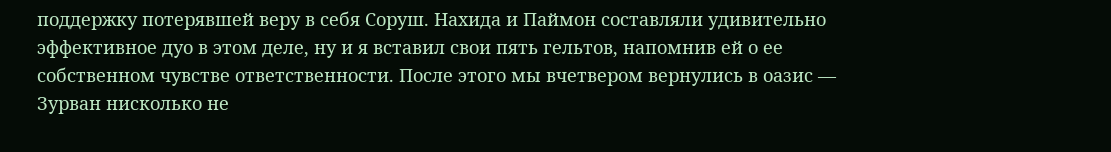поддержку потерявшей веру в себя Соруш. Нахида и Паймон составляли удивительно эффективное дуо в этом деле, ну и я вставил свои пять гельтов, напомнив ей о ее собственном чувстве ответственности. После этого мы вчетвером вернулись в оазис — Зурван нисколько не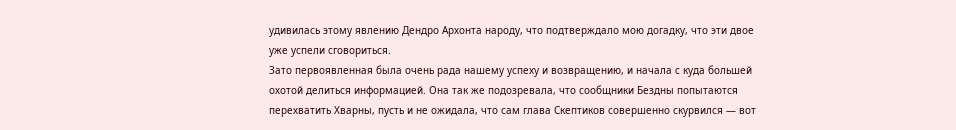удивилась этому явлению Дендро Архонта народу, что подтверждало мою догадку, что эти двое уже успели сговориться.
Зато первоявленная была очень рада нашему успеху и возвращению, и начала с куда большей охотой делиться информацией. Она так же подозревала, что сообщники Бездны попытаются перехватить Хварны, пусть и не ожидала, что сам глава Скептиков совершенно скурвился — вот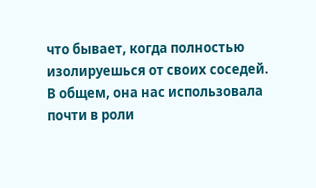что бывает, когда полностью изолируешься от своих соседей. В общем, она нас использовала почти в роли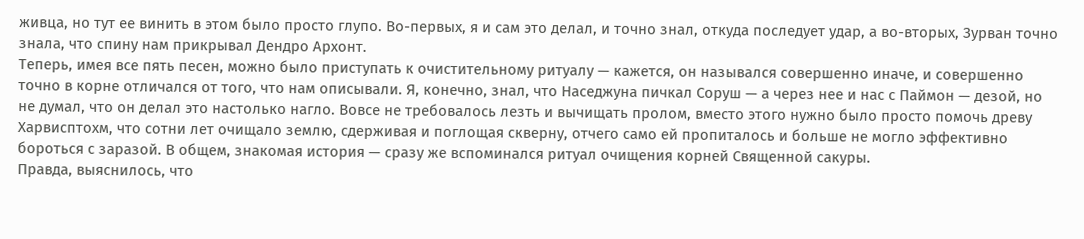живца, но тут ее винить в этом было просто глупо. Во-первых, я и сам это делал, и точно знал, откуда последует удар, а во-вторых, Зурван точно знала, что спину нам прикрывал Дендро Архонт.
Теперь, имея все пять песен, можно было приступать к очистительному ритуалу — кажется, он назывался совершенно иначе, и совершенно точно в корне отличался от того, что нам описывали. Я, конечно, знал, что Наседжуна пичкал Соруш — а через нее и нас с Паймон — дезой, но не думал, что он делал это настолько нагло. Вовсе не требовалось лезть и вычищать пролом, вместо этого нужно было просто помочь древу Харвисптохм, что сотни лет очищало землю, сдерживая и поглощая скверну, отчего само ей пропиталось и больше не могло эффективно бороться с заразой. В общем, знакомая история — сразу же вспоминался ритуал очищения корней Священной сакуры.
Правда, выяснилось, что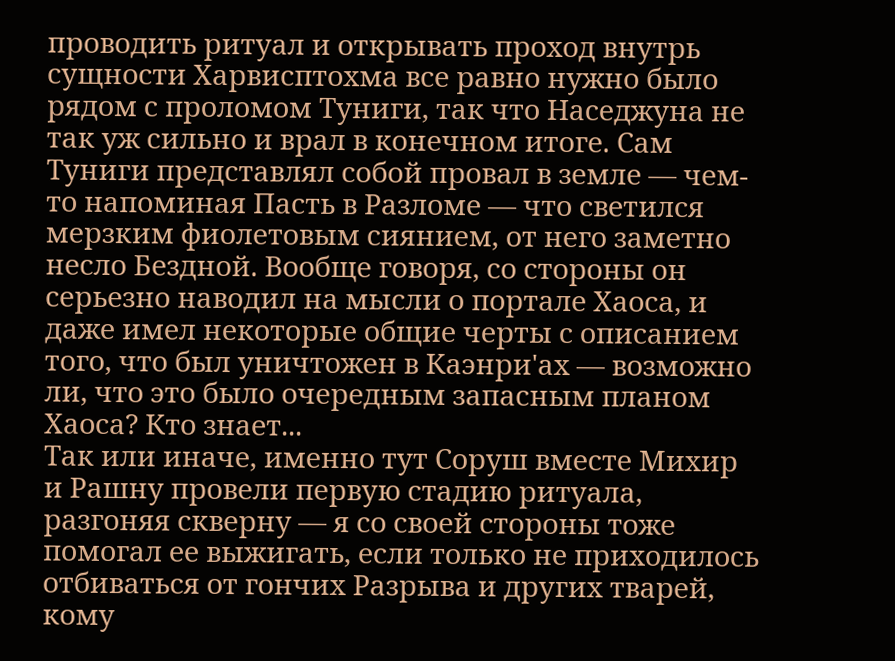проводить ритуал и открывать проход внутрь сущности Харвисптохма все равно нужно было рядом с проломом Туниги, так что Наседжуна не так уж сильно и врал в конечном итоге. Сам Туниги представлял собой провал в земле — чем-то напоминая Пасть в Разломе — что светился мерзким фиолетовым сиянием, от него заметно несло Бездной. Вообще говоря, со стороны он серьезно наводил на мысли о портале Хаоса, и даже имел некоторые общие черты с описанием того, что был уничтожен в Каэнри'ах — возможно ли, что это было очередным запасным планом Хаоса? Кто знает...
Так или иначе, именно тут Соруш вместе Михир и Рашну провели первую стадию ритуала, разгоняя скверну — я со своей стороны тоже помогал ее выжигать, если только не приходилось отбиваться от гончих Разрыва и других тварей, кому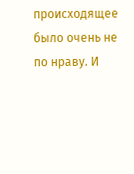происходящее было очень не по нраву. И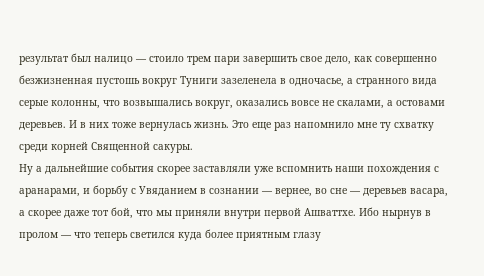результат был налицо — стоило трем пари завершить свое дело, как совершенно безжизненная пустошь вокруг Туниги зазеленела в одночасье, а странного вида серые колонны, что возвышались вокруг, оказались вовсе не скалами, а остовами деревьев. И в них тоже вернулась жизнь. Это еще раз напомнило мне ту схватку среди корней Священной сакуры.
Ну а дальнейшие события скорее заставляли уже вспомнить наши похождения с аранарами, и борьбу с Увяданием в сознании — вернее, во сне — деревьев васара, а скорее даже тот бой, что мы приняли внутри первой Ашваттхе. Ибо нырнув в пролом — что теперь светился куда более приятным глазу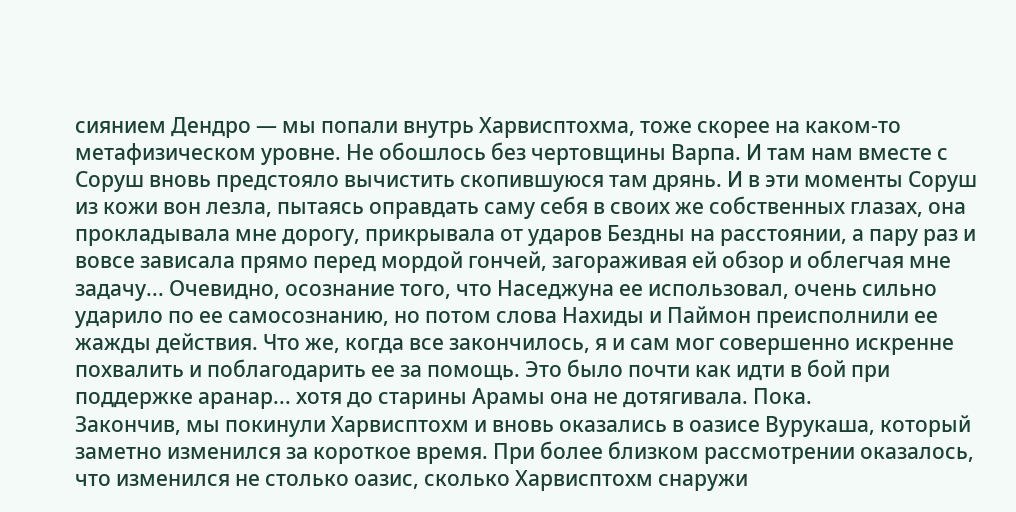сиянием Дендро — мы попали внутрь Харвисптохма, тоже скорее на каком-то метафизическом уровне. Не обошлось без чертовщины Варпа. И там нам вместе с Соруш вновь предстояло вычистить скопившуюся там дрянь. И в эти моменты Соруш из кожи вон лезла, пытаясь оправдать саму себя в своих же собственных глазах, она прокладывала мне дорогу, прикрывала от ударов Бездны на расстоянии, а пару раз и вовсе зависала прямо перед мордой гончей, загораживая ей обзор и облегчая мне задачу... Очевидно, осознание того, что Наседжуна ее использовал, очень сильно ударило по ее самосознанию, но потом слова Нахиды и Паймон преисполнили ее жажды действия. Что же, когда все закончилось, я и сам мог совершенно искренне похвалить и поблагодарить ее за помощь. Это было почти как идти в бой при поддержке аранар... хотя до старины Арамы она не дотягивала. Пока.
Закончив, мы покинули Харвисптохм и вновь оказались в оазисе Вурукаша, который заметно изменился за короткое время. При более близком рассмотрении оказалось, что изменился не столько оазис, сколько Харвисптохм снаружи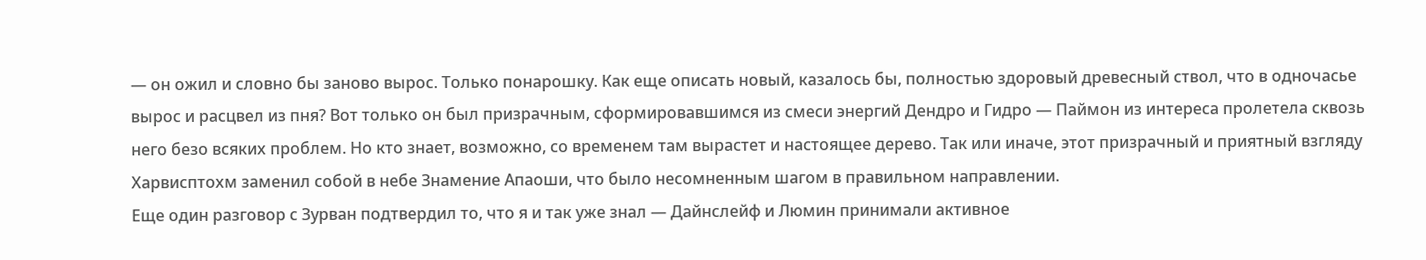— он ожил и словно бы заново вырос. Только понарошку. Как еще описать новый, казалось бы, полностью здоровый древесный ствол, что в одночасье вырос и расцвел из пня? Вот только он был призрачным, сформировавшимся из смеси энергий Дендро и Гидро — Паймон из интереса пролетела сквозь него безо всяких проблем. Но кто знает, возможно, со временем там вырастет и настоящее дерево. Так или иначе, этот призрачный и приятный взгляду Харвисптохм заменил собой в небе Знамение Апаоши, что было несомненным шагом в правильном направлении.
Еще один разговор с Зурван подтвердил то, что я и так уже знал — Дайнслейф и Люмин принимали активное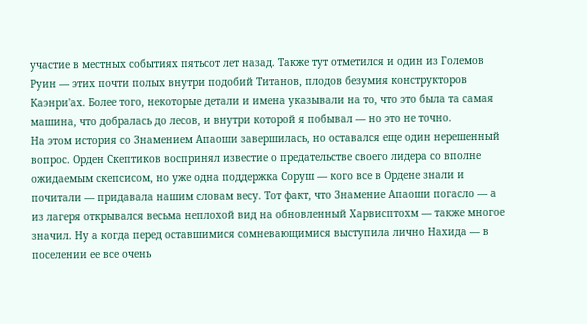участие в местных событиях пятьсот лет назад. Также тут отметился и один из Големов Руин — этих почти полых внутри подобий Титанов, плодов безумия конструкторов Каэнри'ах. Более того, некоторые детали и имена указывали на то, что это была та самая машина, что добралась до лесов, и внутри которой я побывал — но это не точно.
На этом история со Знамением Апаоши завершилась, но оставался еще один нерешенный вопрос. Орден Скептиков воспринял известие о предательстве своего лидера со вполне ожидаемым скепсисом, но уже одна поддержка Соруш — кого все в Ордене знали и почитали — придавала нашим словам весу. Тот факт, что Знамение Апаоши погасло — а из лагеря открывался весьма неплохой вид на обновленный Харвисптохм — также многое значил. Ну а когда перед оставшимися сомневающимися выступила лично Нахида — в поселении ее все очень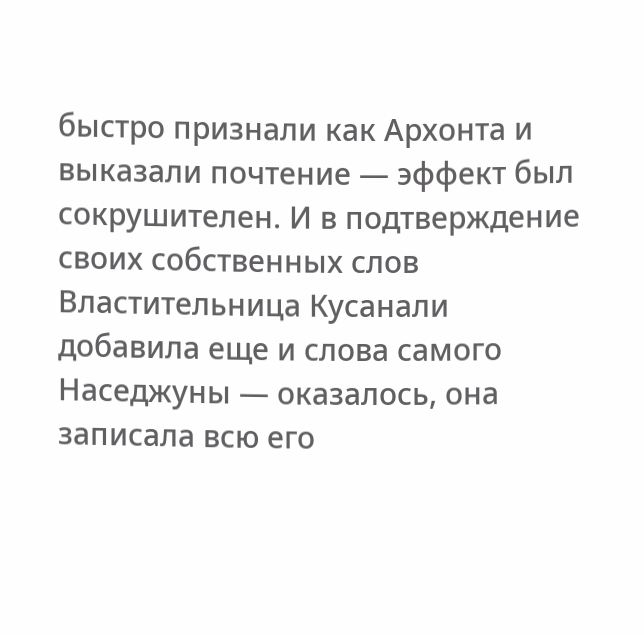быстро признали как Архонта и выказали почтение — эффект был сокрушителен. И в подтверждение своих собственных слов Властительница Кусанали добавила еще и слова самого Наседжуны — оказалось, она записала всю его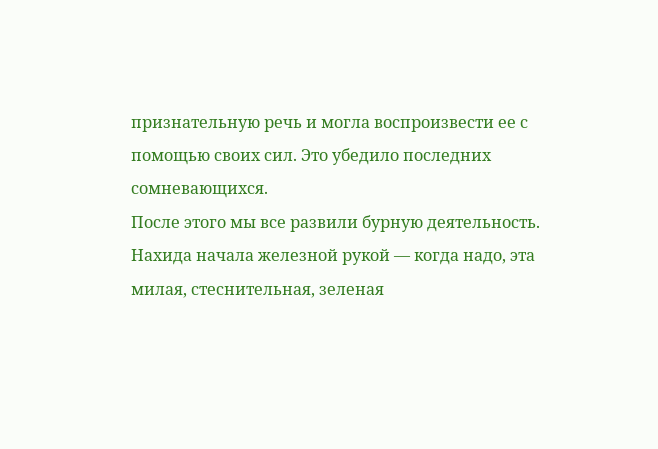признательную речь и могла воспроизвести ее с помощью своих сил. Это убедило последних сомневающихся.
После этого мы все развили бурную деятельность. Нахида начала железной рукой — когда надо, эта милая, стеснительная, зеленая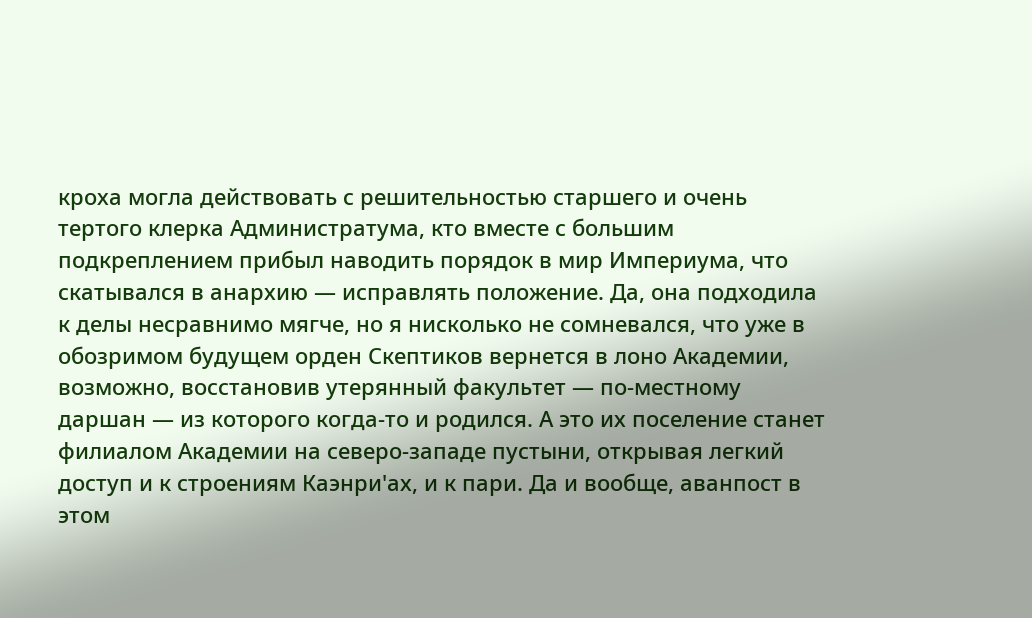кроха могла действовать с решительностью старшего и очень тертого клерка Администратума, кто вместе с большим подкреплением прибыл наводить порядок в мир Империума, что скатывался в анархию — исправлять положение. Да, она подходила к делы несравнимо мягче, но я нисколько не сомневался, что уже в обозримом будущем орден Скептиков вернется в лоно Академии, возможно, восстановив утерянный факультет — по-местному даршан — из которого когда-то и родился. А это их поселение станет филиалом Академии на северо-западе пустыни, открывая легкий доступ и к строениям Каэнри'ах, и к пари. Да и вообще, аванпост в этом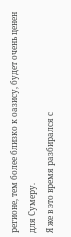регионе, тем более близко к оазису, будет очень ценен для Сумеру.
Я же в это время разбирался с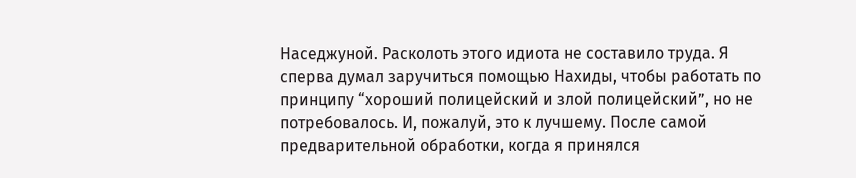Наседжуной. Расколоть этого идиота не составило труда. Я сперва думал заручиться помощью Нахиды, чтобы работать по принципу “хороший полицейский и злой полицейский”, но не потребовалось. И, пожалуй, это к лучшему. После самой предварительной обработки, когда я принялся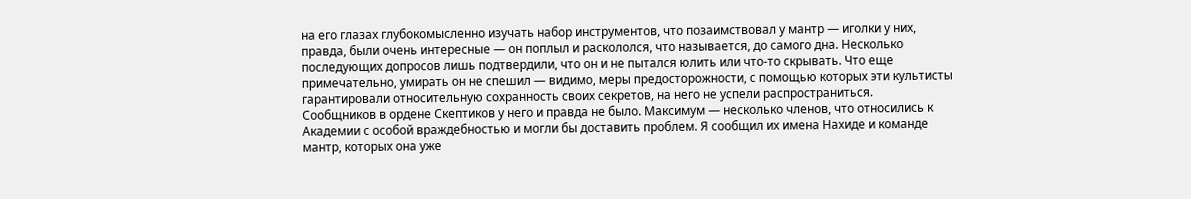на его глазах глубокомысленно изучать набор инструментов, что позаимствовал у мантр — иголки у них, правда, были очень интересные — он поплыл и раскололся, что называется, до самого дна. Несколько последующих допросов лишь подтвердили, что он и не пытался юлить или что-то скрывать. Что еще примечательно, умирать он не спешил — видимо, меры предосторожности, с помощью которых эти культисты гарантировали относительную сохранность своих секретов, на него не успели распространиться.
Сообщников в ордене Скептиков у него и правда не было. Максимум — несколько членов, что относились к Академии с особой враждебностью и могли бы доставить проблем. Я сообщил их имена Нахиде и команде мантр, которых она уже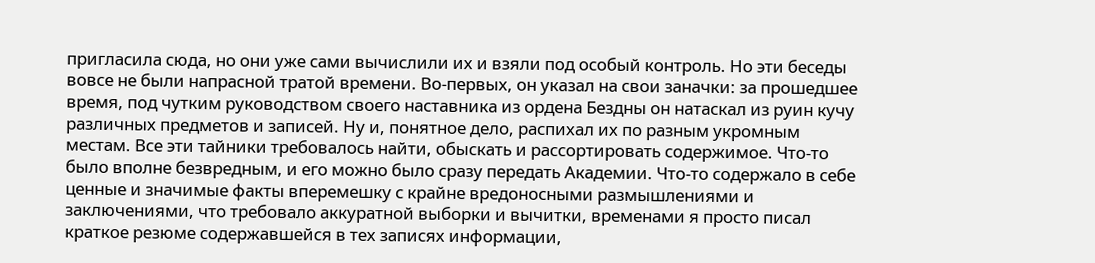пригласила сюда, но они уже сами вычислили их и взяли под особый контроль. Но эти беседы вовсе не были напрасной тратой времени. Во-первых, он указал на свои заначки: за прошедшее время, под чутким руководством своего наставника из ордена Бездны он натаскал из руин кучу различных предметов и записей. Ну и, понятное дело, распихал их по разным укромным местам. Все эти тайники требовалось найти, обыскать и рассортировать содержимое. Что-то было вполне безвредным, и его можно было сразу передать Академии. Что-то содержало в себе ценные и значимые факты вперемешку с крайне вредоносными размышлениями и заключениями, что требовало аккуратной выборки и вычитки, временами я просто писал краткое резюме содержавшейся в тех записях информации,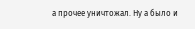а прочее уничтожал. Ну а было и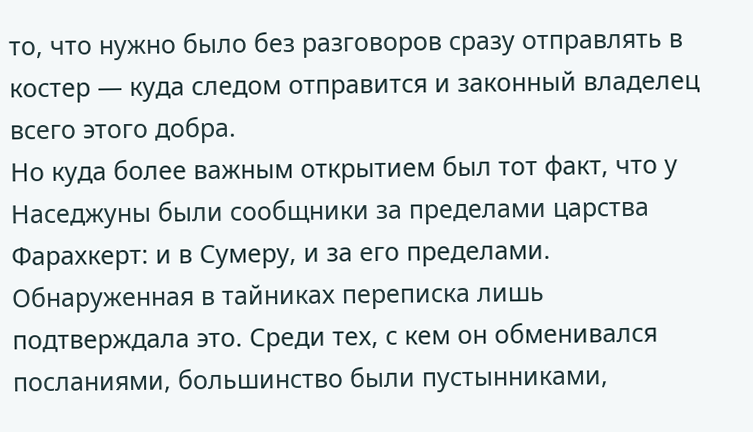то, что нужно было без разговоров сразу отправлять в костер — куда следом отправится и законный владелец всего этого добра.
Но куда более важным открытием был тот факт, что у Наседжуны были сообщники за пределами царства Фарахкерт: и в Сумеру, и за его пределами. Обнаруженная в тайниках переписка лишь подтверждала это. Среди тех, с кем он обменивался посланиями, большинство были пустынниками,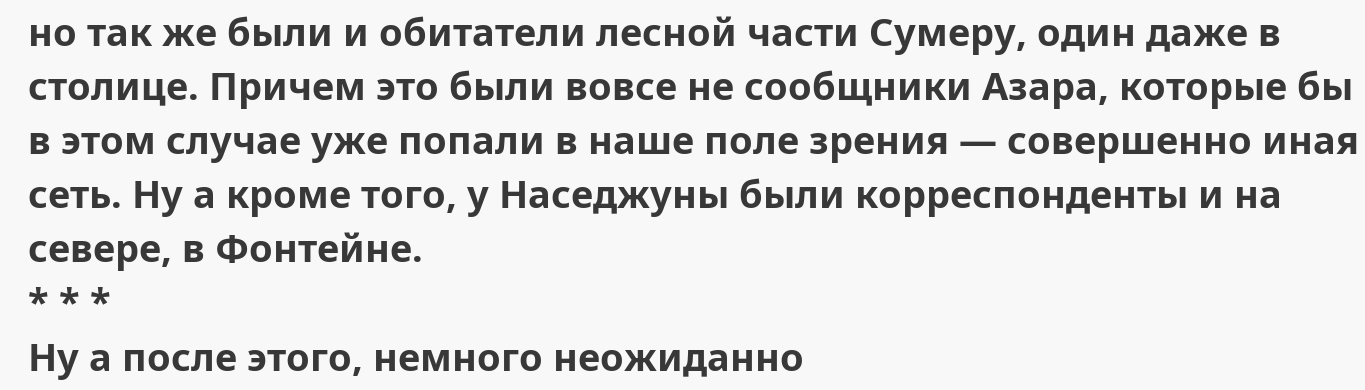но так же были и обитатели лесной части Сумеру, один даже в столице. Причем это были вовсе не сообщники Азара, которые бы в этом случае уже попали в наше поле зрения — совершенно иная сеть. Ну а кроме того, у Наседжуны были корреспонденты и на севере, в Фонтейне.
* * *
Ну а после этого, немного неожиданно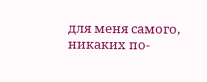для меня самого, никаких по-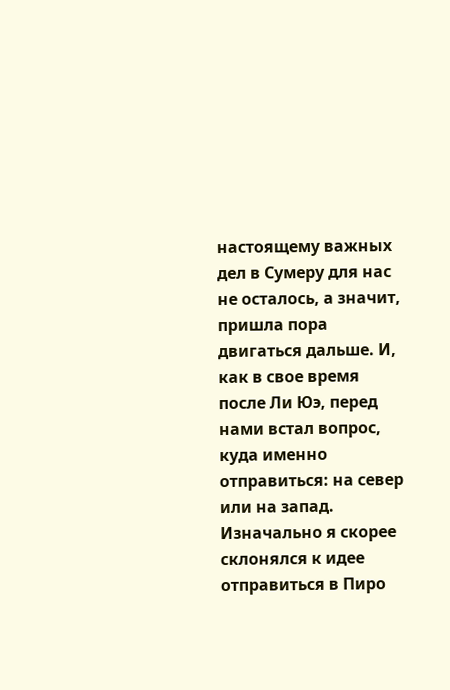настоящему важных дел в Сумеру для нас не осталось, а значит, пришла пора двигаться дальше. И, как в свое время после Ли Юэ, перед нами встал вопрос, куда именно отправиться: на север или на запад. Изначально я скорее склонялся к идее отправиться в Пиро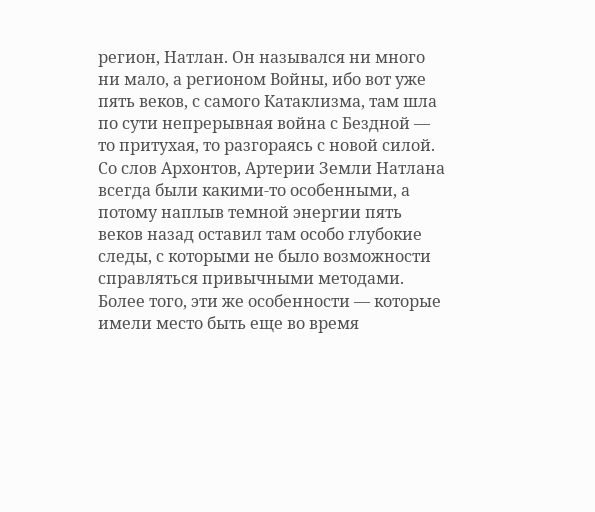регион, Натлан. Он назывался ни много ни мало, а регионом Войны, ибо вот уже пять веков, с самого Катаклизма, там шла по сути непрерывная война с Бездной — то притухая, то разгораясь с новой силой. Со слов Архонтов, Артерии Земли Натлана всегда были какими-то особенными, а потому наплыв темной энергии пять веков назад оставил там особо глубокие следы, с которыми не было возможности справляться привычными методами. Более того, эти же особенности — которые имели место быть еще во время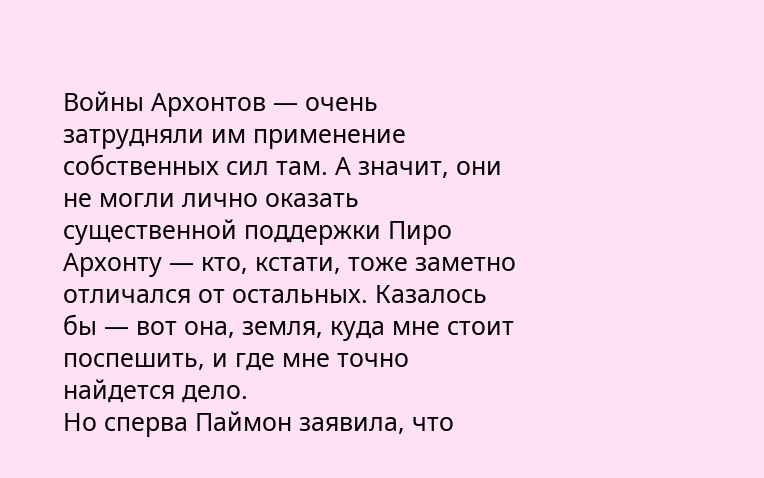Войны Архонтов — очень затрудняли им применение собственных сил там. А значит, они не могли лично оказать существенной поддержки Пиро Архонту — кто, кстати, тоже заметно отличался от остальных. Казалось бы — вот она, земля, куда мне стоит поспешить, и где мне точно найдется дело.
Но сперва Паймон заявила, что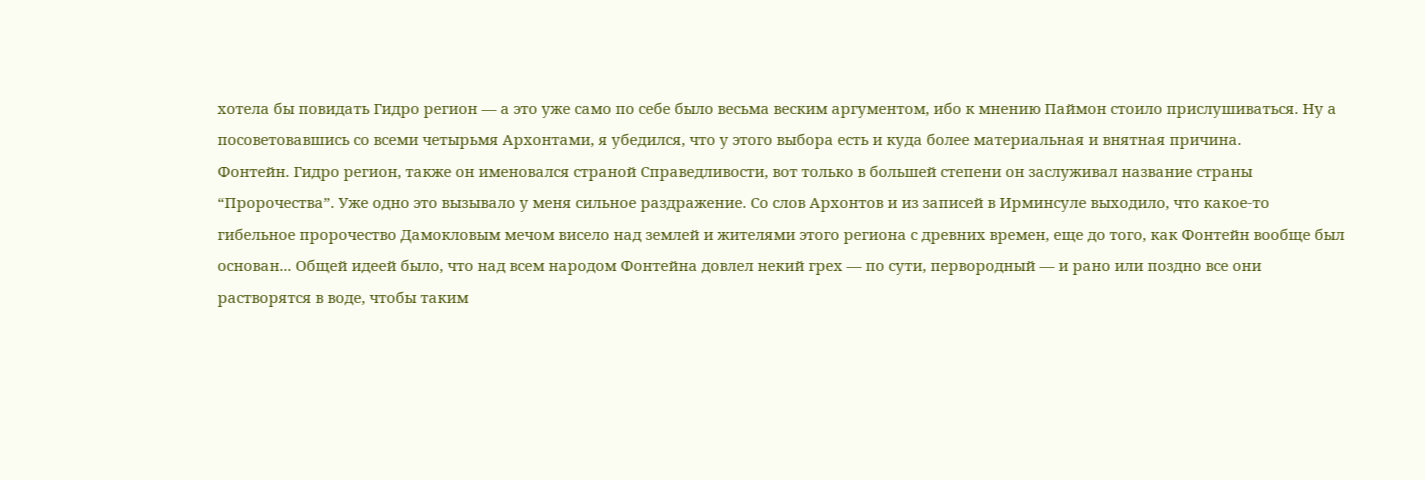хотела бы повидать Гидро регион — а это уже само по себе было весьма веским аргументом, ибо к мнению Паймон стоило прислушиваться. Ну а посоветовавшись со всеми четырьмя Архонтами, я убедился, что у этого выбора есть и куда более материальная и внятная причина.
Фонтейн. Гидро регион, также он именовался страной Справедливости, вот только в большей степени он заслуживал название страны “Пророчества”. Уже одно это вызывало у меня сильное раздражение. Со слов Архонтов и из записей в Ирминсуле выходило, что какое-то гибельное пророчество Дамокловым мечом висело над землей и жителями этого региона с древних времен, еще до того, как Фонтейн вообще был основан... Общей идеей было, что над всем народом Фонтейна довлел некий грех — по сути, первородный — и рано или поздно все они растворятся в воде, чтобы таким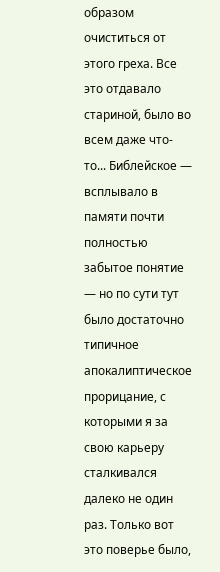образом очиститься от этого греха. Все это отдавало стариной, было во всем даже что-то... Библейское — всплывало в памяти почти полностью забытое понятие — но по сути тут было достаточно типичное апокалиптическое прорицание, с которыми я за свою карьеру сталкивался далеко не один раз. Только вот это поверье было,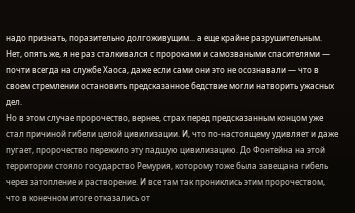надо признать, поразительно долгоживущим... а еще крайне разрушительным. Нет, опять же, я не раз сталкивался с пророками и самозваными спасителями — почти всегда на службе Хаоса, даже если сами они это не осознавали — что в своем стремлении остановить предсказанное бедствие могли натворить ужасных дел.
Но в этом случае пророчество, вернее, страх перед предсказанным концом уже стал причиной гибели целой цивилизации. И, что по-настоящему удивляет и даже пугает, пророчество пережило эту падшую цивилизацию. До Фонтейна на этой территории стояло государство Ремурия, которому тоже была завещана гибель через затопление и растворение. И все там так прониклись этим пророчеством, что в конечном итоге отказались от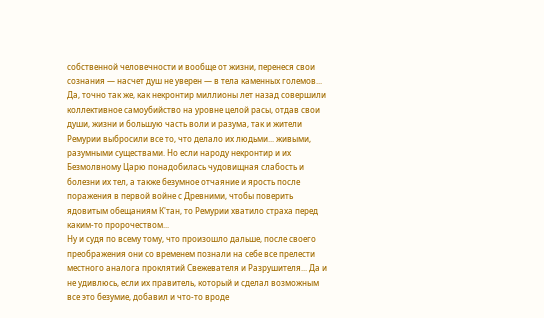собственной человечности и вообще от жизни, перенеся свои сознания — насчет душ не уверен — в тела каменных големов... Да, точно так же, как некронтир миллионы лет назад совершили коллективное самоубийство на уровне целой расы, отдав свои души, жизни и большую часть воли и разума, так и жители Ремурии выбросили все то, что делало их людьми... живыми, разумными существами. Но если народу некронтир и их Безмолвному Царю понадобилась чудовищная слабость и болезни их тел, а также безумное отчаяние и ярость после поражения в первой войне с Древними, чтобы поверить ядовитым обещаниям К'тан, то Ремурии хватило страха перед каким-то пророчеством...
Ну и судя по всему тому, что произошло дальше, после своего преображения они со временем познали на себе все прелести местного аналога проклятий Свежевателя и Разрушителя... Да и не удивлюсь, если их правитель, который и сделал возможным все это безумие, добавил и что-то вроде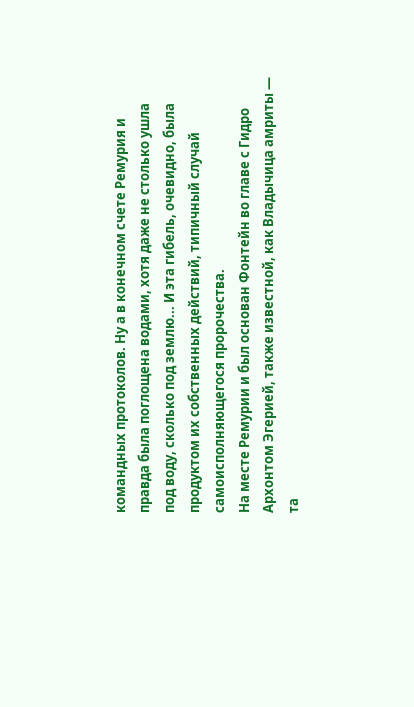командных протоколов. Ну а в конечном счете Ремурия и правда была поглощена водами, хотя даже не столько ушла под воду, сколько под землю... И эта гибель, очевидно, была продуктом их собственных действий, типичный случай самоисполняющегося пророчества.
На месте Ремурии и был основан Фонтейн во главе с Гидро Архонтом Эгерией, также известной, как Владычица амриты — та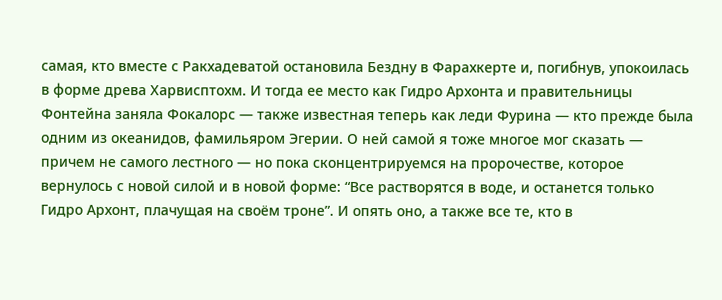самая, кто вместе с Ракхадеватой остановила Бездну в Фарахкерте и, погибнув, упокоилась в форме древа Харвисптохм. И тогда ее место как Гидро Архонта и правительницы Фонтейна заняла Фокалорс — также известная теперь как леди Фурина — кто прежде была одним из океанидов, фамильяром Эгерии. О ней самой я тоже многое мог сказать — причем не самого лестного — но пока сконцентрируемся на пророчестве, которое вернулось с новой силой и в новой форме: “Все растворятся в воде, и останется только Гидро Архонт, плачущая на своём троне”. И опять оно, а также все те, кто в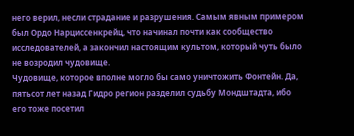него верил, несли страдание и разрушения. Самым явным примером был Ордо Нарциссенкрейц, что начинал почти как сообщество исследователей, а закончил настоящим культом, который чуть было не возродил чудовище.
Чудовище, которое вполне могло бы само уничтожить Фонтейн. Да, пятьсот лет назад Гидро регион разделил судьбу Мондштадта, ибо его тоже посетил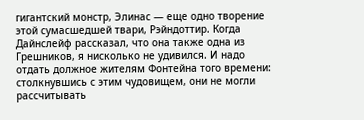гигантский монстр, Элинас — еще одно творение этой сумасшедшей твари, Рэйндоттир. Когда Дайнслейф рассказал, что она также одна из Грешников, я нисколько не удивился. И надо отдать должное жителям Фонтейна того времени: столкнувшись с этим чудовищем, они не могли рассчитывать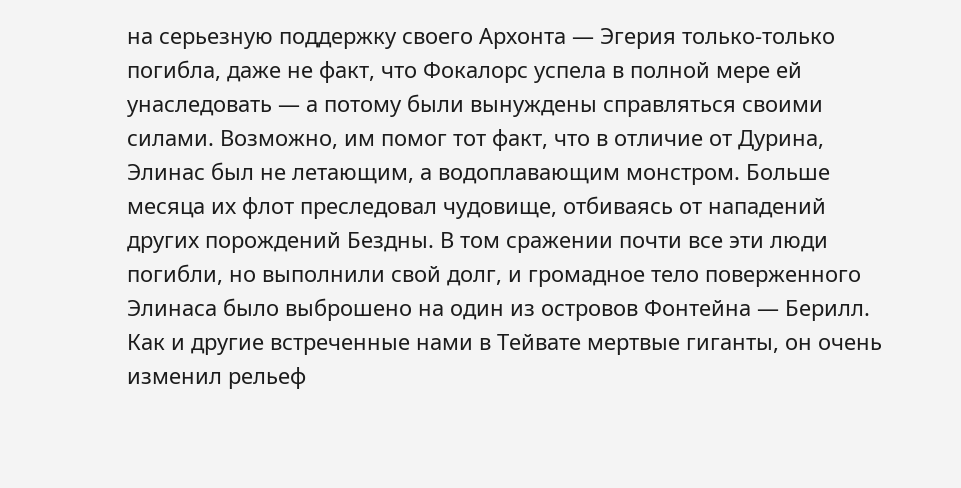на серьезную поддержку своего Архонта — Эгерия только-только погибла, даже не факт, что Фокалорс успела в полной мере ей унаследовать — а потому были вынуждены справляться своими силами. Возможно, им помог тот факт, что в отличие от Дурина, Элинас был не летающим, а водоплавающим монстром. Больше месяца их флот преследовал чудовище, отбиваясь от нападений других порождений Бездны. В том сражении почти все эти люди погибли, но выполнили свой долг, и громадное тело поверженного Элинаса было выброшено на один из островов Фонтейна — Берилл.
Как и другие встреченные нами в Тейвате мертвые гиганты, он очень изменил рельеф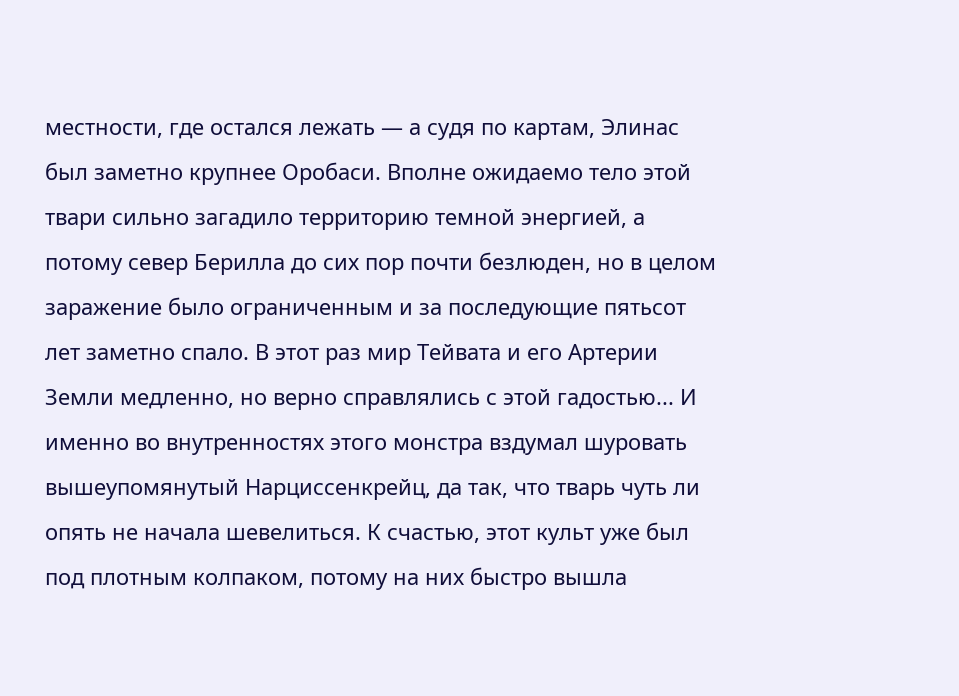местности, где остался лежать — а судя по картам, Элинас был заметно крупнее Оробаси. Вполне ожидаемо тело этой твари сильно загадило территорию темной энергией, а потому север Берилла до сих пор почти безлюден, но в целом заражение было ограниченным и за последующие пятьсот лет заметно спало. В этот раз мир Тейвата и его Артерии Земли медленно, но верно справлялись с этой гадостью... И именно во внутренностях этого монстра вздумал шуровать вышеупомянутый Нарциссенкрейц, да так, что тварь чуть ли опять не начала шевелиться. К счастью, этот культ уже был под плотным колпаком, потому на них быстро вышла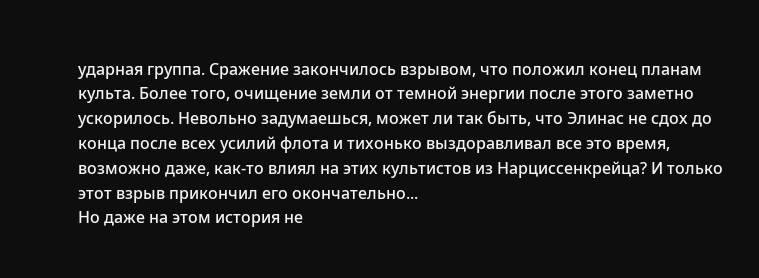ударная группа. Сражение закончилось взрывом, что положил конец планам культа. Более того, очищение земли от темной энергии после этого заметно ускорилось. Невольно задумаешься, может ли так быть, что Элинас не сдох до конца после всех усилий флота и тихонько выздоравливал все это время, возможно даже, как-то влиял на этих культистов из Нарциссенкрейца? И только этот взрыв прикончил его окончательно...
Но даже на этом история не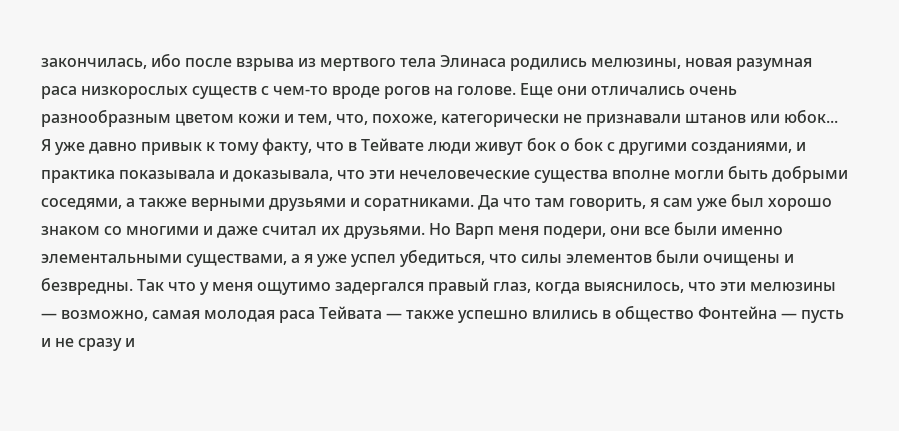закончилась, ибо после взрыва из мертвого тела Элинаса родились мелюзины, новая разумная раса низкорослых существ с чем-то вроде рогов на голове. Еще они отличались очень разнообразным цветом кожи и тем, что, похоже, категорически не признавали штанов или юбок... Я уже давно привык к тому факту, что в Тейвате люди живут бок о бок с другими созданиями, и практика показывала и доказывала, что эти нечеловеческие существа вполне могли быть добрыми соседями, а также верными друзьями и соратниками. Да что там говорить, я сам уже был хорошо знаком со многими и даже считал их друзьями. Но Варп меня подери, они все были именно элементальными существами, а я уже успел убедиться, что силы элементов были очищены и безвредны. Так что у меня ощутимо задергался правый глаз, когда выяснилось, что эти мелюзины — возможно, самая молодая раса Тейвата — также успешно влились в общество Фонтейна — пусть и не сразу и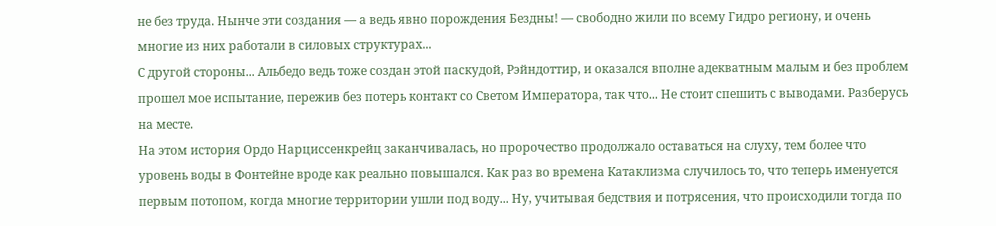не без труда. Нынче эти создания — а ведь явно порождения Бездны! — свободно жили по всему Гидро региону, и очень многие из них работали в силовых структурах...
С другой стороны... Альбедо ведь тоже создан этой паскудой, Рэйндоттир, и оказался вполне адекватным малым и без проблем прошел мое испытание, пережив без потерь контакт со Светом Императора, так что... Не стоит спешить с выводами. Разберусь на месте.
На этом история Ордо Нарциссенкрейц заканчивалась, но пророчество продолжало оставаться на слуху, тем более что уровень воды в Фонтейне вроде как реально повышался. Как раз во времена Катаклизма случилось то, что теперь именуется первым потопом, когда многие территории ушли под воду... Ну, учитывая бедствия и потрясения, что происходили тогда по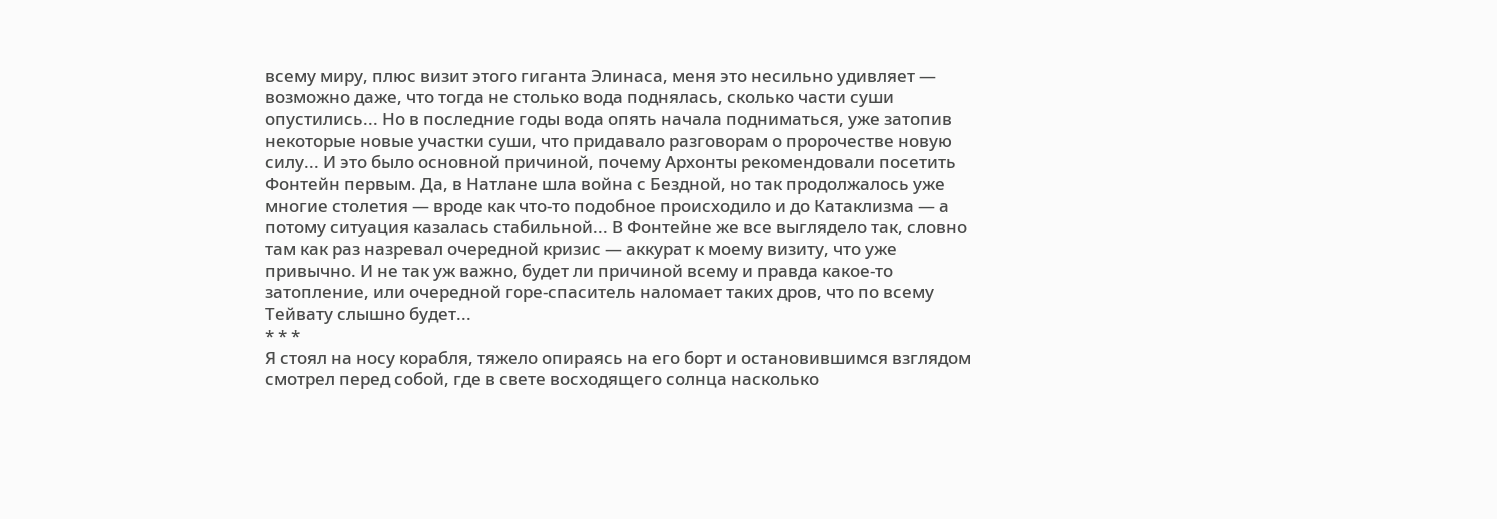всему миру, плюс визит этого гиганта Элинаса, меня это несильно удивляет — возможно даже, что тогда не столько вода поднялась, сколько части суши опустились... Но в последние годы вода опять начала подниматься, уже затопив некоторые новые участки суши, что придавало разговорам о пророчестве новую силу... И это было основной причиной, почему Архонты рекомендовали посетить Фонтейн первым. Да, в Натлане шла война с Бездной, но так продолжалось уже многие столетия — вроде как что-то подобное происходило и до Катаклизма — а потому ситуация казалась стабильной... В Фонтейне же все выглядело так, словно там как раз назревал очередной кризис — аккурат к моему визиту, что уже привычно. И не так уж важно, будет ли причиной всему и правда какое-то затопление, или очередной горе-спаситель наломает таких дров, что по всему Тейвату слышно будет...
* * *
Я стоял на носу корабля, тяжело опираясь на его борт и остановившимся взглядом смотрел перед собой, где в свете восходящего солнца насколько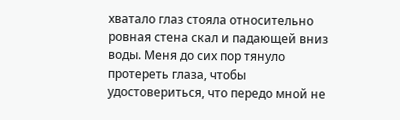хватало глаз стояла относительно ровная стена скал и падающей вниз воды. Меня до сих пор тянуло протереть глаза, чтобы удостовериться, что передо мной не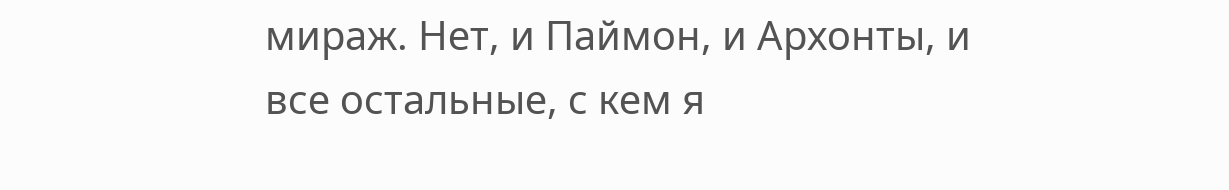мираж. Нет, и Паймон, и Архонты, и все остальные, с кем я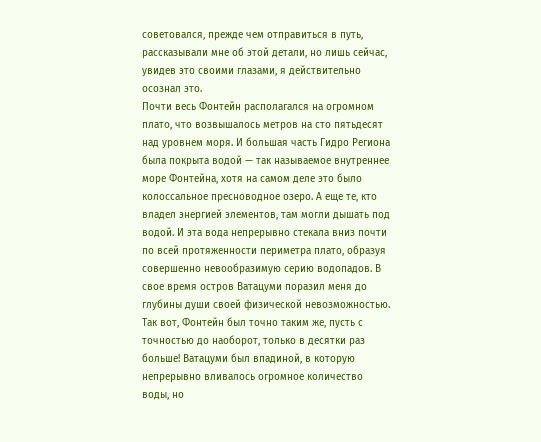советовался, прежде чем отправиться в путь, рассказывали мне об этой детали, но лишь сейчас, увидев это своими глазами, я действительно осознал это.
Почти весь Фонтейн располагался на огромном плато, что возвышалось метров на сто пятьдесят над уровнем моря. И большая часть Гидро Региона была покрыта водой — так называемое внутреннее море Фонтейна, хотя на самом деле это было колоссальное пресноводное озеро. А еще те, кто владел энергией элементов, там могли дышать под водой. И эта вода непрерывно стекала вниз почти по всей протяженности периметра плато, образуя совершенно невообразимую серию водопадов. В свое время остров Ватацуми поразил меня до глубины души своей физической невозможностью. Так вот, Фонтейн был точно таким же, пусть с точностью до наоборот, только в десятки раз больше! Ватацуми был впадиной, в которую непрерывно вливалось огромное количество воды, но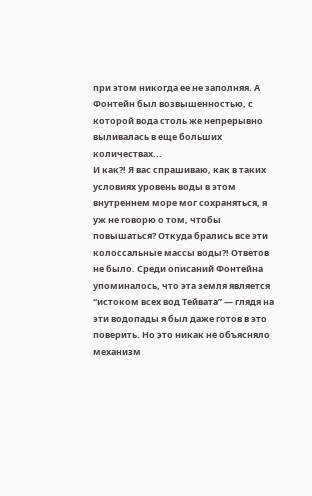при этом никогда ее не заполняя. А Фонтейн был возвышенностью, с которой вода столь же непрерывно выливалась в еще больших количествах...
И как?! Я вас спрашиваю, как в таких условиях уровень воды в этом внутреннем море мог сохраняться, я уж не говорю о том, чтобы повышаться? Откуда брались все эти колоссальные массы воды?! Ответов не было. Среди описаний Фонтейна упоминалось, что эта земля является “истоком всех вод Тейвата” — глядя на эти водопады я был даже готов в это поверить. Но это никак не объясняло механизм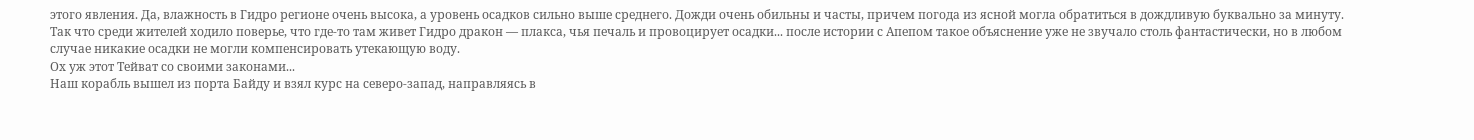этого явления. Да, влажность в Гидро регионе очень высока, а уровень осадков сильно выше среднего. Дожди очень обильны и часты, причем погода из ясной могла обратиться в дождливую буквально за минуту. Так что среди жителей ходило поверье, что где-то там живет Гидро дракон — плакса, чья печаль и провоцирует осадки... после истории с Апепом такое объяснение уже не звучало столь фантастически, но в любом случае никакие осадки не могли компенсировать утекающую воду.
Ох уж этот Тейват со своими законами...
Наш корабль вышел из порта Байду и взял курс на северо-запад, направляясь в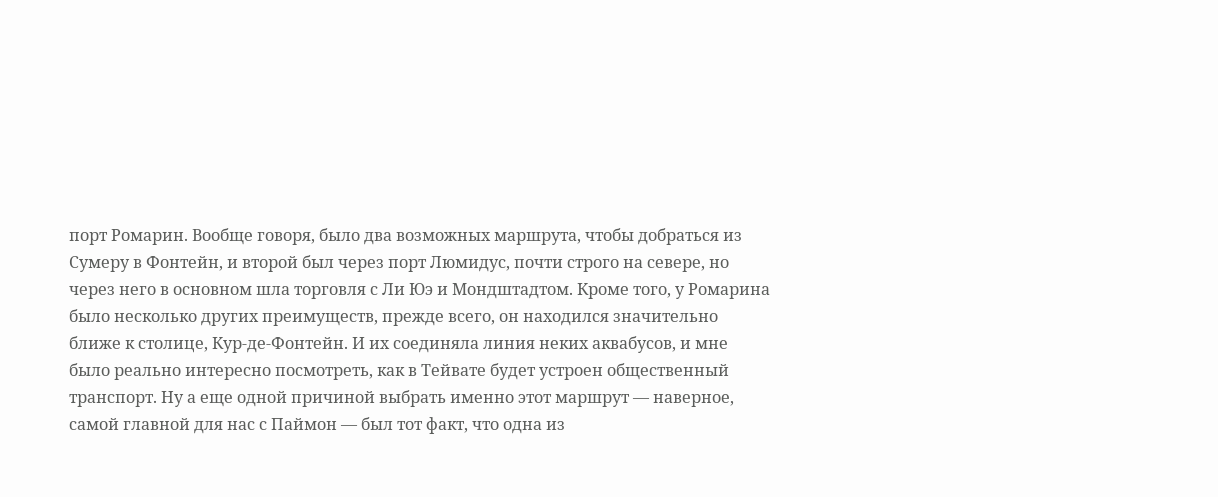порт Ромарин. Вообще говоря, было два возможных маршрута, чтобы добраться из Сумеру в Фонтейн, и второй был через порт Люмидус, почти строго на севере, но через него в основном шла торговля с Ли Юэ и Мондштадтом. Кроме того, у Ромарина было несколько других преимуществ, прежде всего, он находился значительно ближе к столице, Кур-де-Фонтейн. И их соединяла линия неких аквабусов, и мне было реально интересно посмотреть, как в Тейвате будет устроен общественный транспорт. Ну а еще одной причиной выбрать именно этот маршрут — наверное, самой главной для нас с Паймон — был тот факт, что одна из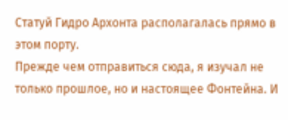Статуй Гидро Архонта располагалась прямо в этом порту.
Прежде чем отправиться сюда, я изучал не только прошлое, но и настоящее Фонтейна. И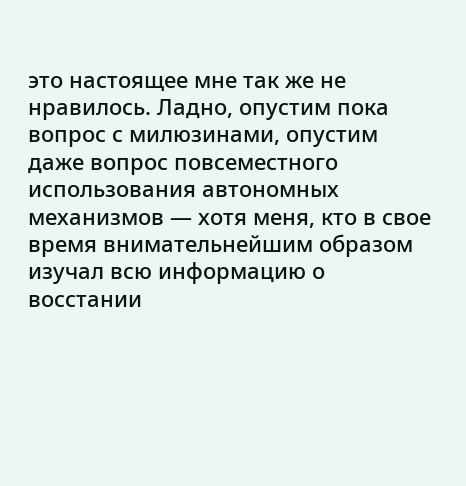это настоящее мне так же не нравилось. Ладно, опустим пока вопрос с милюзинами, опустим даже вопрос повсеместного использования автономных механизмов — хотя меня, кто в свое время внимательнейшим образом изучал всю информацию о восстании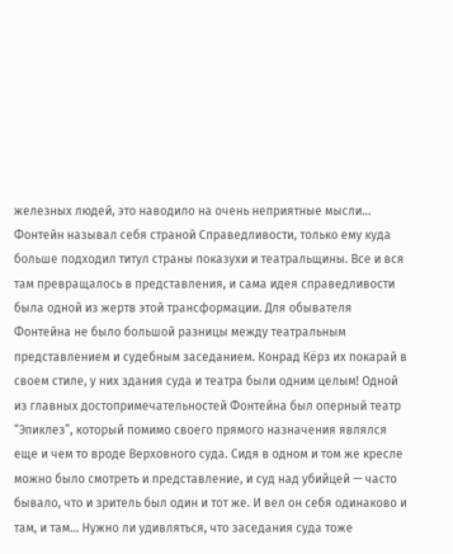железных людей, это наводило на очень неприятные мысли...
Фонтейн называл себя страной Справедливости, только ему куда больше подходил титул страны показухи и театральщины. Все и вся там превращалось в представления, и сама идея справедливости была одной из жертв этой трансформации. Для обывателя Фонтейна не было большой разницы между театральным представлением и судебным заседанием. Конрад Кёрз их покарай в своем стиле, у них здания суда и театра были одним целым! Одной из главных достопримечательностей Фонтейна был оперный театр “Эпиклез”, который помимо своего прямого назначения являлся еще и чем то вроде Верховного суда. Сидя в одном и том же кресле можно было смотреть и представление, и суд над убийцей — часто бывало, что и зритель был один и тот же. И вел он себя одинаково и там, и там... Нужно ли удивляться, что заседания суда тоже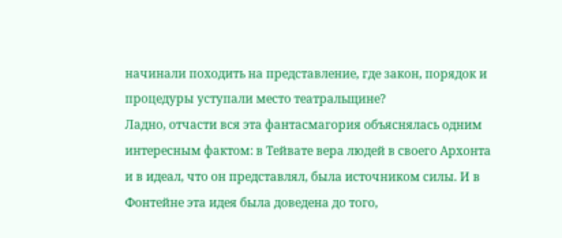начинали походить на представление, где закон, порядок и процедуры уступали место театральщине?
Ладно, отчасти вся эта фантасмагория объяснялась одним интересным фактом: в Тейвате вера людей в своего Архонта и в идеал, что он представлял, была источником силы. И в Фонтейне эта идея была доведена до того,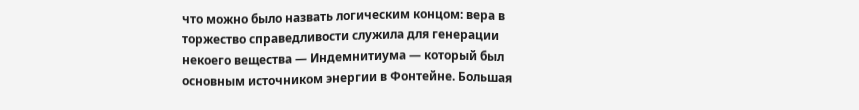что можно было назвать логическим концом: вера в торжество справедливости служила для генерации некоего вещества — Индемнитиума — который был основным источником энергии в Фонтейне. Большая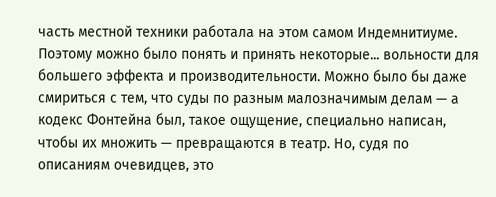часть местной техники работала на этом самом Индемнитиуме. Поэтому можно было понять и принять некоторые... вольности для большего эффекта и производительности. Можно было бы даже смириться с тем, что суды по разным малозначимым делам — а кодекс Фонтейна был, такое ощущение, специально написан, чтобы их множить — превращаются в театр. Но, судя по описаниям очевидцев, это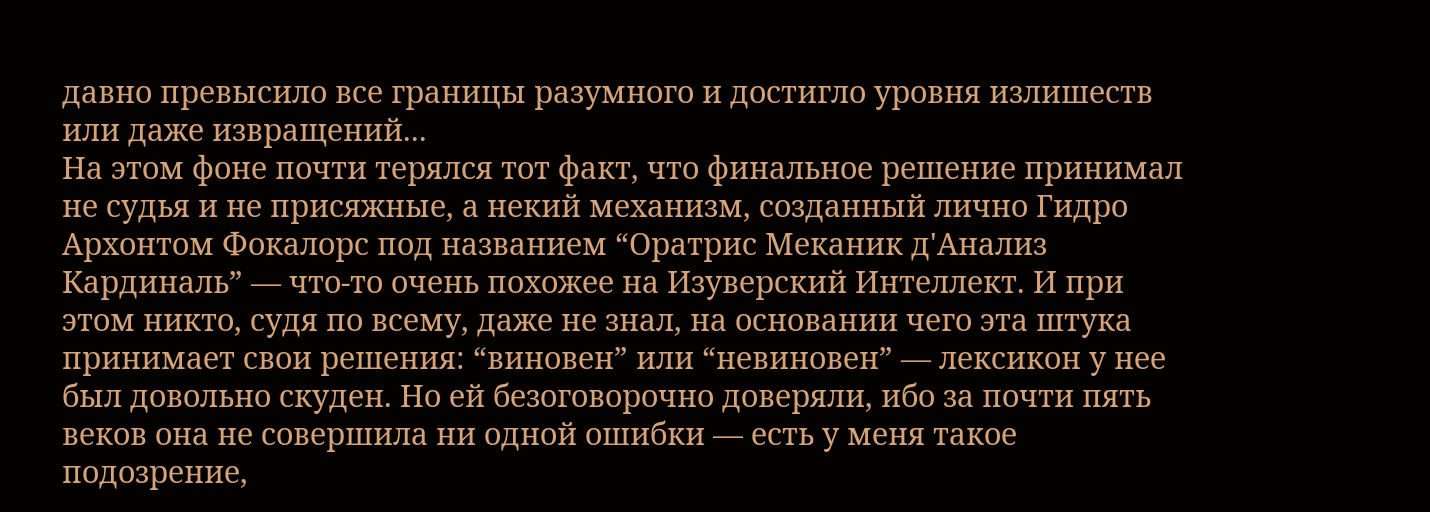давно превысило все границы разумного и достигло уровня излишеств или даже извращений...
На этом фоне почти терялся тот факт, что финальное решение принимал не судья и не присяжные, а некий механизм, созданный лично Гидро Архонтом Фокалорс под названием “Оратрис Меканик д'Анализ Кардиналь” — что-то очень похожее на Изуверский Интеллект. И при этом никто, судя по всему, даже не знал, на основании чего эта штука принимает свои решения: “виновен” или “невиновен” — лексикон у нее был довольно скуден. Но ей безоговорочно доверяли, ибо за почти пять веков она не совершила ни одной ошибки — есть у меня такое подозрение,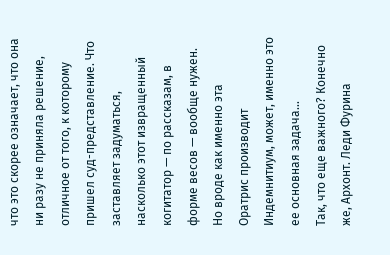что это скорее означает, что она ни разу не приняла решение, отличное от того, к которому пришел суд-представление. Что заставляет задуматься, насколько этот извращенный когитатор — по рассказам, в форме весов — вообще нужен. Но вроде как именно эта Оратрис производит Индемнитиум, может, именно это ее основная задача...
Так, что еще важного? Конечно же, Архонт. Леди Фурина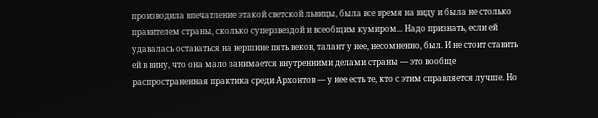производила впечатление этакой светской львицы, была все время на виду и была не столько правителем страны, сколько суперзвездой и всеобщим кумиром... Надо признать, если ей удавалась оставаться на вершине пять веков, талант у нее, несомненно, был. И не стоит ставить ей в вину, что она мало занимается внутренними делами страны — это вообще распространенная практика среди Архонтов — у нее есть те, кто с этим справляется лучше. Но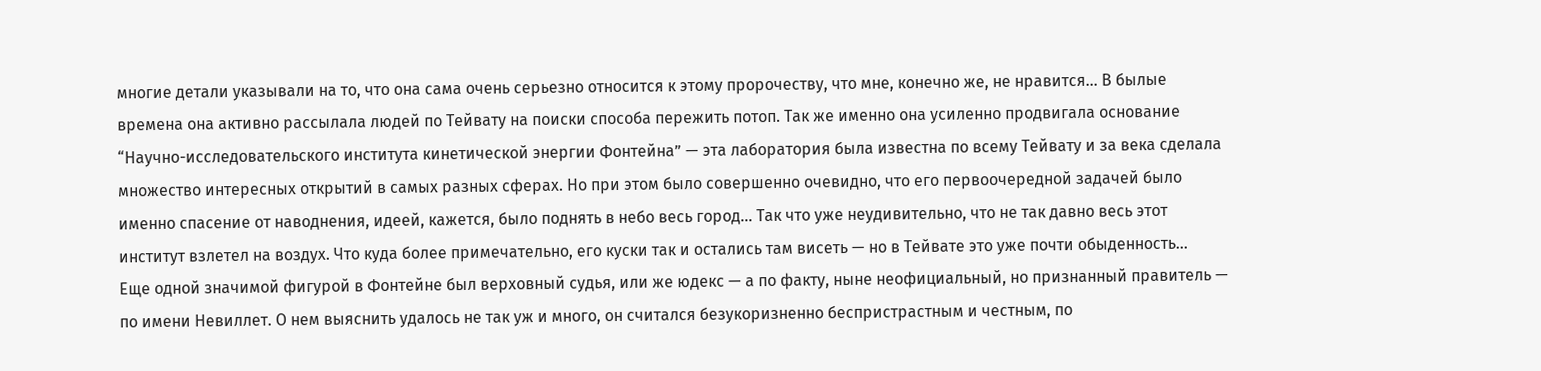многие детали указывали на то, что она сама очень серьезно относится к этому пророчеству, что мне, конечно же, не нравится... В былые времена она активно рассылала людей по Тейвату на поиски способа пережить потоп. Так же именно она усиленно продвигала основание “Научно-исследовательского института кинетической энергии Фонтейна” — эта лаборатория была известна по всему Тейвату и за века сделала множество интересных открытий в самых разных сферах. Но при этом было совершенно очевидно, что его первоочередной задачей было именно спасение от наводнения, идеей, кажется, было поднять в небо весь город... Так что уже неудивительно, что не так давно весь этот институт взлетел на воздух. Что куда более примечательно, его куски так и остались там висеть — но в Тейвате это уже почти обыденность...
Еще одной значимой фигурой в Фонтейне был верховный судья, или же юдекс — а по факту, ныне неофициальный, но признанный правитель — по имени Невиллет. О нем выяснить удалось не так уж и много, он считался безукоризненно беспристрастным и честным, по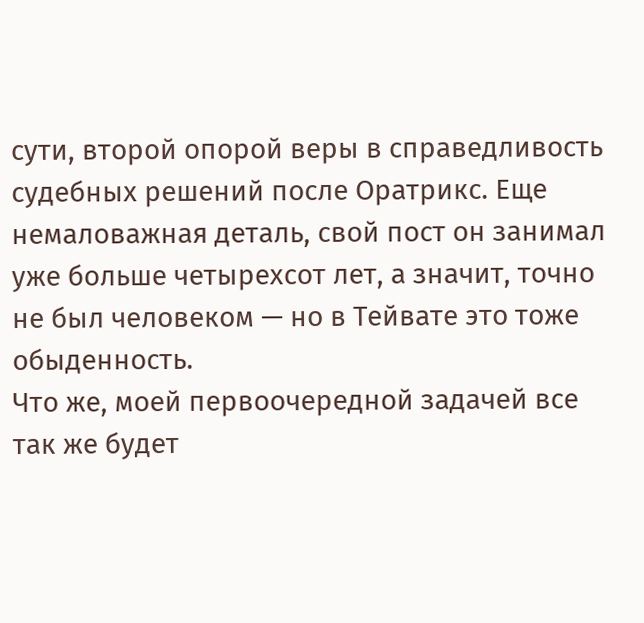сути, второй опорой веры в справедливость судебных решений после Оратрикс. Еще немаловажная деталь, свой пост он занимал уже больше четырехсот лет, а значит, точно не был человеком — но в Тейвате это тоже обыденность.
Что же, моей первоочередной задачей все так же будет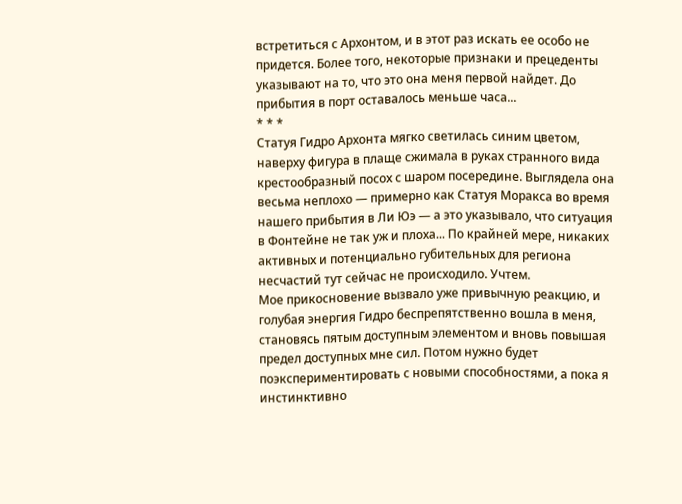встретиться с Архонтом, и в этот раз искать ее особо не придется. Более того, некоторые признаки и прецеденты указывают на то, что это она меня первой найдет. До прибытия в порт оставалось меньше часа...
* * *
Статуя Гидро Архонта мягко светилась синим цветом, наверху фигура в плаще сжимала в руках странного вида крестообразный посох с шаром посередине. Выглядела она весьма неплохо — примерно как Статуя Моракса во время нашего прибытия в Ли Юэ — а это указывало, что ситуация в Фонтейне не так уж и плоха... По крайней мере, никаких активных и потенциально губительных для региона несчастий тут сейчас не происходило. Учтем.
Мое прикосновение вызвало уже привычную реакцию, и голубая энергия Гидро беспрепятственно вошла в меня, становясь пятым доступным элементом и вновь повышая предел доступных мне сил. Потом нужно будет поэкспериментировать с новыми способностями, а пока я инстинктивно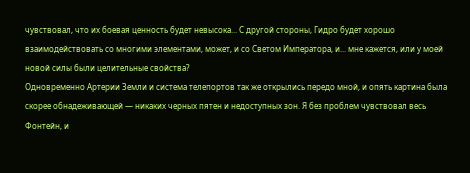чувствовал, что их боевая ценность будет невысока... С другой стороны, Гидро будет хорошо взаимодействовать со многими элементами, может, и со Светом Императора, и... мне кажется, или у моей новой силы были целительные свойства?
Одновременно Артерии Земли и система телепортов так же открылись передо мной, и опять картина была скорее обнадеживающей — никаких черных пятен и недоступных зон. Я без проблем чувствовал весь Фонтейн, и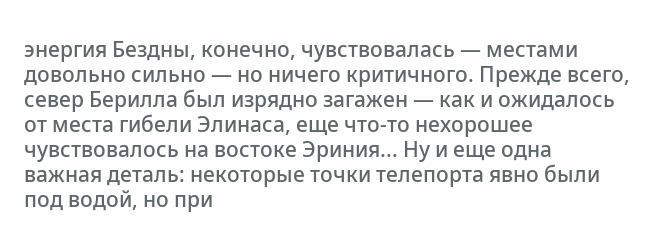энергия Бездны, конечно, чувствовалась — местами довольно сильно — но ничего критичного. Прежде всего, север Берилла был изрядно загажен — как и ожидалось от места гибели Элинаса, еще что-то нехорошее чувствовалось на востоке Эриния... Ну и еще одна важная деталь: некоторые точки телепорта явно были под водой, но при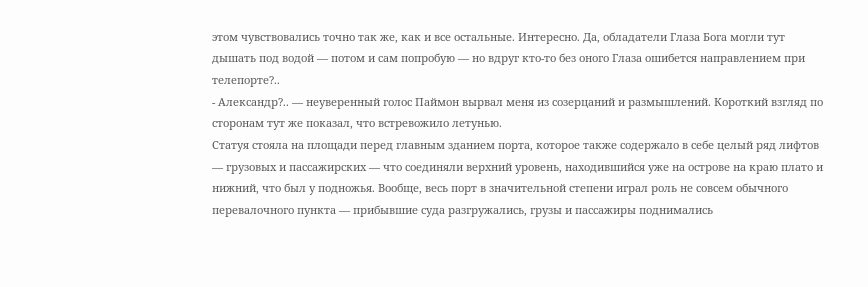этом чувствовались точно так же, как и все остальные. Интересно. Да, обладатели Глаза Бога могли тут дышать под водой — потом и сам попробую — но вдруг кто-то без оного Глаза ошибется направлением при телепорте?..
- Александр?.. — неуверенный голос Паймон вырвал меня из созерцаний и размышлений. Короткий взгляд по сторонам тут же показал, что встревожило летунью.
Статуя стояла на площади перед главным зданием порта, которое также содержало в себе целый ряд лифтов — грузовых и пассажирских — что соединяли верхний уровень, находившийся уже на острове на краю плато и нижний, что был у подножья. Вообще, весь порт в значительной степени играл роль не совсем обычного перевалочного пункта — прибывшие суда разгружались, грузы и пассажиры поднимались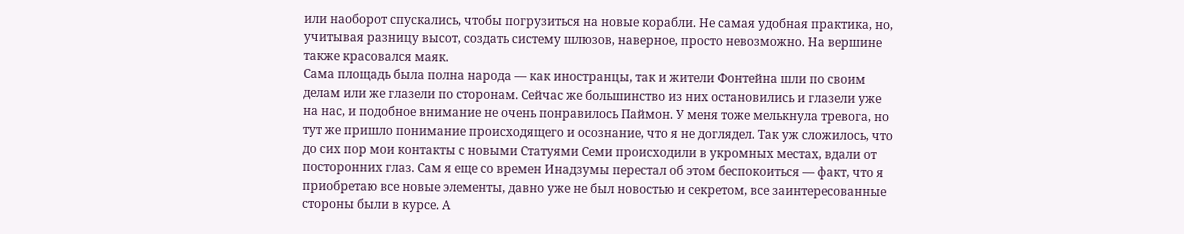или наоборот спускались, чтобы погрузиться на новые корабли. Не самая удобная практика, но, учитывая разницу высот, создать систему шлюзов, наверное, просто невозможно. На вершине также красовался маяк.
Сама площадь была полна народа — как иностранцы, так и жители Фонтейна шли по своим делам или же глазели по сторонам. Сейчас же большинство из них остановились и глазели уже на нас, и подобное внимание не очень понравилось Паймон. У меня тоже мелькнула тревога, но тут же пришло понимание происходящего и осознание, что я не доглядел. Так уж сложилось, что до сих пор мои контакты с новыми Статуями Семи происходили в укромных местах, вдали от посторонних глаз. Сам я еще со времен Инадзумы перестал об этом беспокоиться — факт, что я приобретаю все новые элементы, давно уже не был новостью и секретом, все заинтересованные стороны были в курсе. А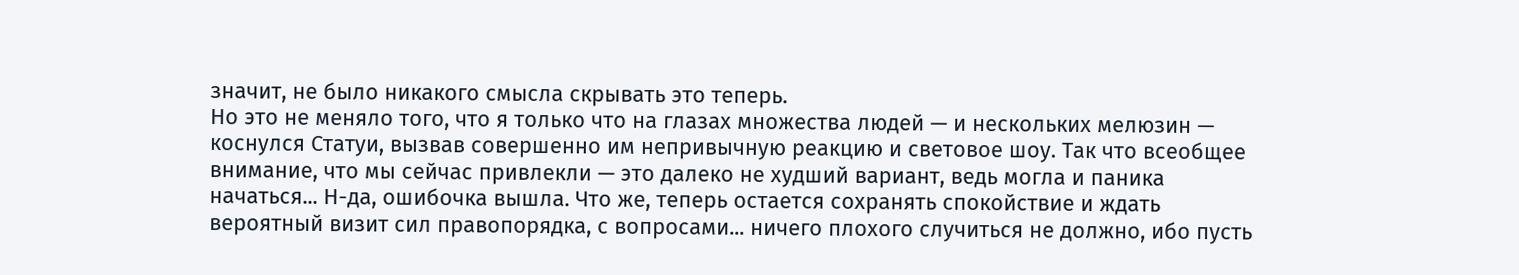значит, не было никакого смысла скрывать это теперь.
Но это не меняло того, что я только что на глазах множества людей — и нескольких мелюзин — коснулся Статуи, вызвав совершенно им непривычную реакцию и световое шоу. Так что всеобщее внимание, что мы сейчас привлекли — это далеко не худший вариант, ведь могла и паника начаться... Н-да, ошибочка вышла. Что же, теперь остается сохранять спокойствие и ждать вероятный визит сил правопорядка, с вопросами... ничего плохого случиться не должно, ибо пусть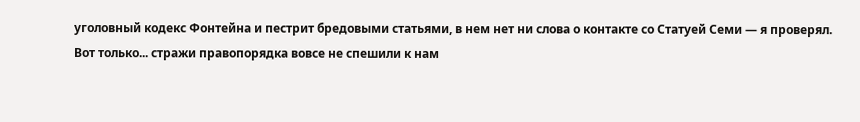уголовный кодекс Фонтейна и пестрит бредовыми статьями, в нем нет ни слова о контакте со Статуей Семи — я проверял.
Вот только... стражи правопорядка вовсе не спешили к нам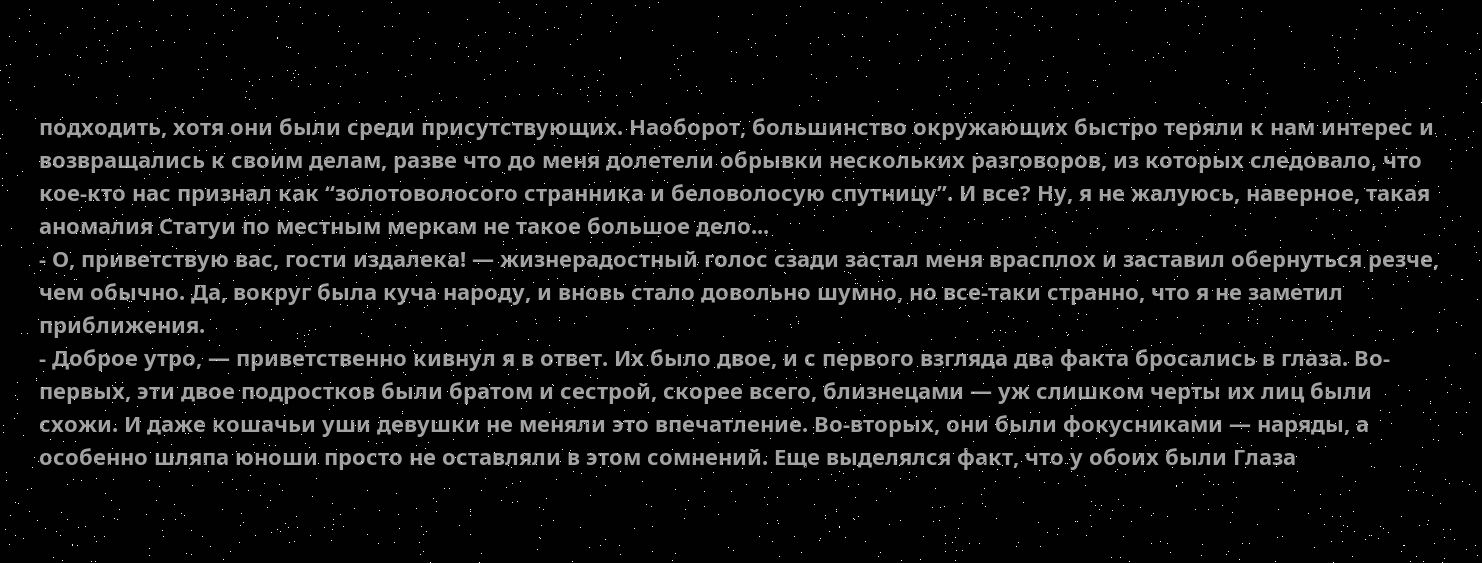подходить, хотя они были среди присутствующих. Наоборот, большинство окружающих быстро теряли к нам интерес и возвращались к своим делам, разве что до меня долетели обрывки нескольких разговоров, из которых следовало, что кое-кто нас признал как “золотоволосого странника и беловолосую спутницу”. И все? Ну, я не жалуюсь, наверное, такая аномалия Статуи по местным меркам не такое большое дело...
- О, приветствую вас, гости издалека! — жизнерадостный голос сзади застал меня врасплох и заставил обернуться резче, чем обычно. Да, вокруг была куча народу, и вновь стало довольно шумно, но все-таки странно, что я не заметил приближения.
- Доброе утро, — приветственно кивнул я в ответ. Их было двое, и с первого взгляда два факта бросались в глаза. Во-первых, эти двое подростков были братом и сестрой, скорее всего, близнецами — уж слишком черты их лиц были схожи. И даже кошачьи уши девушки не меняли это впечатление. Во-вторых, они были фокусниками — наряды, а особенно шляпа юноши просто не оставляли в этом сомнений. Еще выделялся факт, что у обоих были Глаза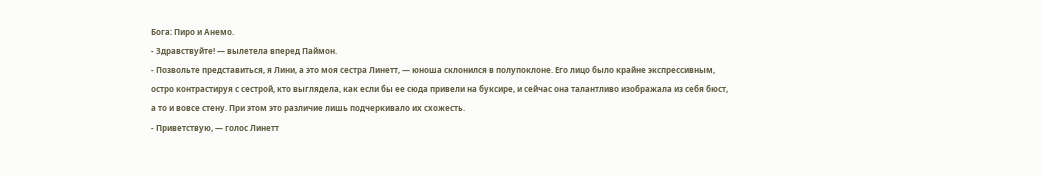Бога: Пиро и Анемо.
- Здравствуйте! — вылетела вперед Паймон.
- Позвольте представиться, я Лини, а это моя сестра Линетт, — юноша склонился в полупоклоне. Его лицо было крайне экспрессивным, остро контрастируя с сестрой, кто выглядела, как если бы ее сюда привели на буксире, и сейчас она талантливо изображала из себя бюст, а то и вовсе стену. При этом это различие лишь подчеркивало их схожесть.
- Приветствую, — голос Линетт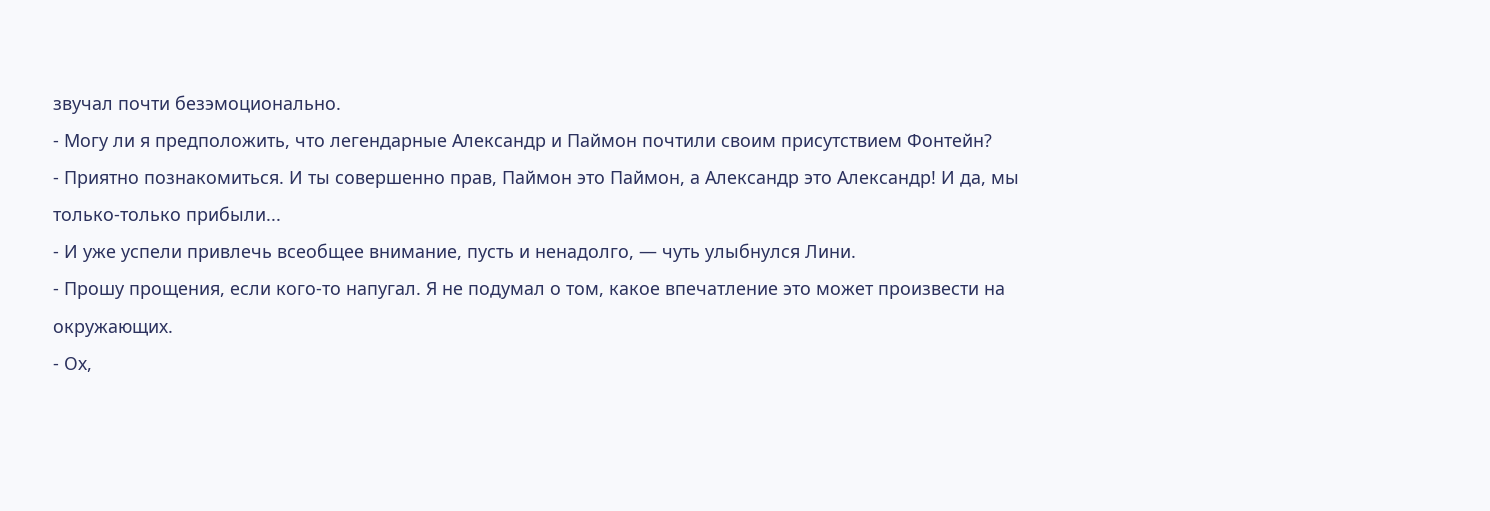звучал почти безэмоционально.
- Могу ли я предположить, что легендарные Александр и Паймон почтили своим присутствием Фонтейн?
- Приятно познакомиться. И ты совершенно прав, Паймон это Паймон, а Александр это Александр! И да, мы только-только прибыли...
- И уже успели привлечь всеобщее внимание, пусть и ненадолго, — чуть улыбнулся Лини.
- Прошу прощения, если кого-то напугал. Я не подумал о том, какое впечатление это может произвести на окружающих.
- Ох,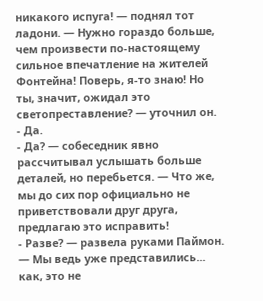никакого испуга! — поднял тот ладони. — Нужно гораздо больше, чем произвести по-настоящему сильное впечатление на жителей Фонтейна! Поверь, я-то знаю! Но ты, значит, ожидал это светопреставление? — уточнил он.
- Да.
- Да? — собеседник явно рассчитывал услышать больше деталей, но перебьется. — Что же, мы до сих пор официально не приветствовали друг друга, предлагаю это исправить!
- Разве? — развела руками Паймон. — Мы ведь уже представились... как, это не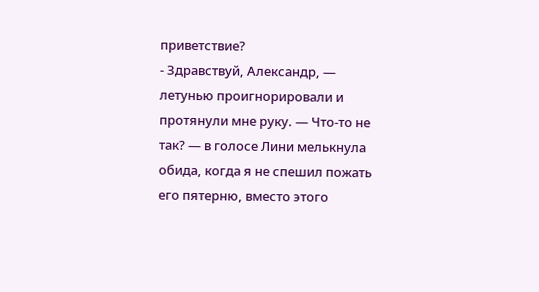приветствие?
- Здравствуй, Александр, — летунью проигнорировали и протянули мне руку. — Что-то не так? — в голосе Лини мелькнула обида, когда я не спешил пожать его пятерню, вместо этого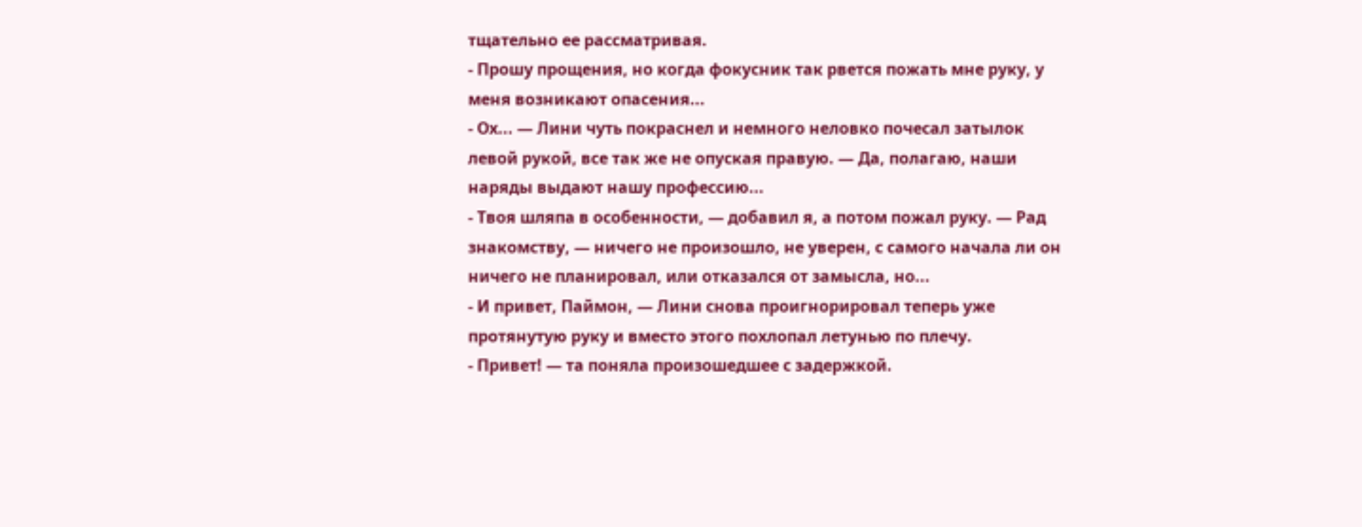тщательно ее рассматривая.
- Прошу прощения, но когда фокусник так рвется пожать мне руку, у меня возникают опасения...
- Ох... — Лини чуть покраснел и немного неловко почесал затылок левой рукой, все так же не опуская правую. — Да, полагаю, наши наряды выдают нашу профессию...
- Твоя шляпа в особенности, — добавил я, а потом пожал руку. — Рад знакомству, — ничего не произошло, не уверен, с самого начала ли он ничего не планировал, или отказался от замысла, но...
- И привет, Паймон, — Лини снова проигнорировал теперь уже протянутую руку и вместо этого похлопал летунью по плечу.
- Привет! — та поняла произошедшее с задержкой.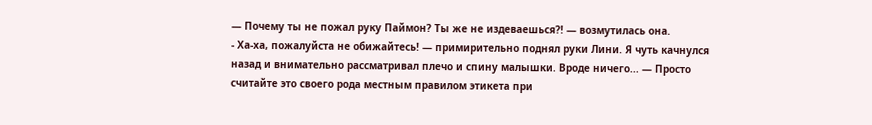— Почему ты не пожал руку Паймон? Ты же не издеваешься?! — возмутилась она.
- Ха-ха, пожалуйста не обижайтесь! — примирительно поднял руки Лини. Я чуть качнулся назад и внимательно рассматривал плечо и спину малышки. Вроде ничего... — Просто считайте это своего рода местным правилом этикета при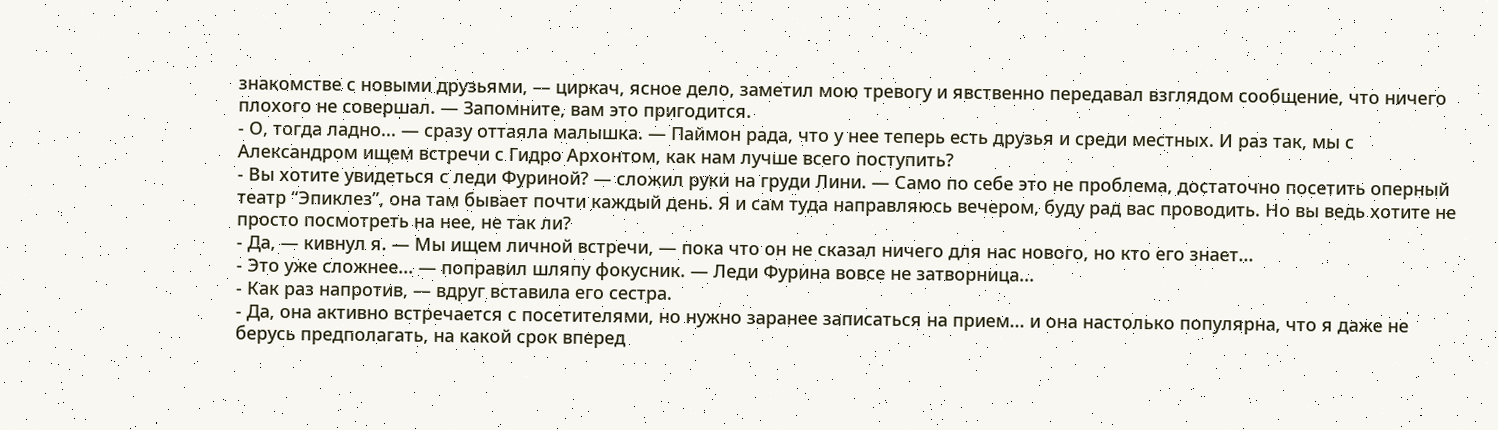знакомстве с новыми друзьями, — циркач, ясное дело, заметил мою тревогу и явственно передавал взглядом сообщение, что ничего плохого не совершал. — Запомните, вам это пригодится.
- О, тогда ладно... — сразу оттаяла малышка. — Паймон рада, что у нее теперь есть друзья и среди местных. И раз так, мы с Александром ищем встречи с Гидро Архонтом, как нам лучше всего поступить?
- Вы хотите увидеться с леди Фуриной? — сложил руки на груди Лини. — Само по себе это не проблема, достаточно посетить оперный театр “Эпиклез”, она там бывает почти каждый день. Я и сам туда направляюсь вечером, буду рад вас проводить. Но вы ведь хотите не просто посмотреть на нее, не так ли?
- Да, — кивнул я. — Мы ищем личной встречи, — пока что он не сказал ничего для нас нового, но кто его знает...
- Это уже сложнее... — поправил шляпу фокусник. — Леди Фурина вовсе не затворница...
- Как раз напротив, — вдруг вставила его сестра.
- Да, она активно встречается с посетителями, но нужно заранее записаться на прием... и она настолько популярна, что я даже не берусь предполагать, на какой срок вперед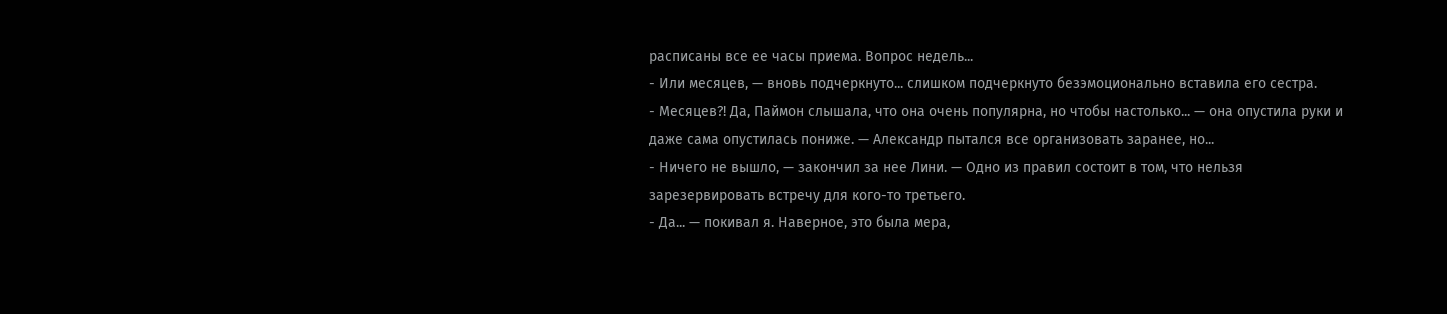расписаны все ее часы приема. Вопрос недель...
- Или месяцев, — вновь подчеркнуто... слишком подчеркнуто безэмоционально вставила его сестра.
- Месяцев?! Да, Паймон слышала, что она очень популярна, но чтобы настолько... — она опустила руки и даже сама опустилась пониже. — Александр пытался все организовать заранее, но...
- Ничего не вышло, — закончил за нее Лини. — Одно из правил состоит в том, что нельзя зарезервировать встречу для кого-то третьего.
- Да... — покивал я. Наверное, это была мера,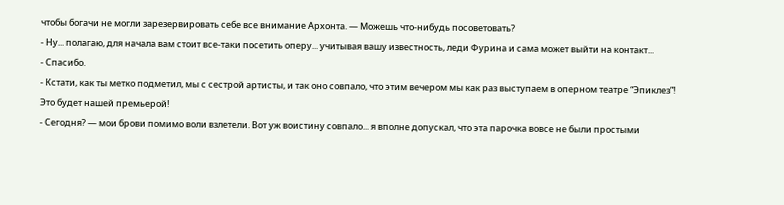чтобы богачи не могли зарезервировать себе все внимание Архонта. — Можешь что-нибудь посоветовать?
- Ну... полагаю, для начала вам стоит все-таки посетить оперу... учитывая вашу известность, леди Фурина и сама может выйти на контакт...
- Спасибо.
- Кстати, как ты метко подметил, мы с сестрой артисты, и так оно совпало, что этим вечером мы как раз выступаем в оперном театре “Эпиклез”! Это будет нашей премьерой!
- Сегодня? — мои брови помимо воли взлетели. Вот уж воистину совпало... я вполне допускал, что эта парочка вовсе не были простыми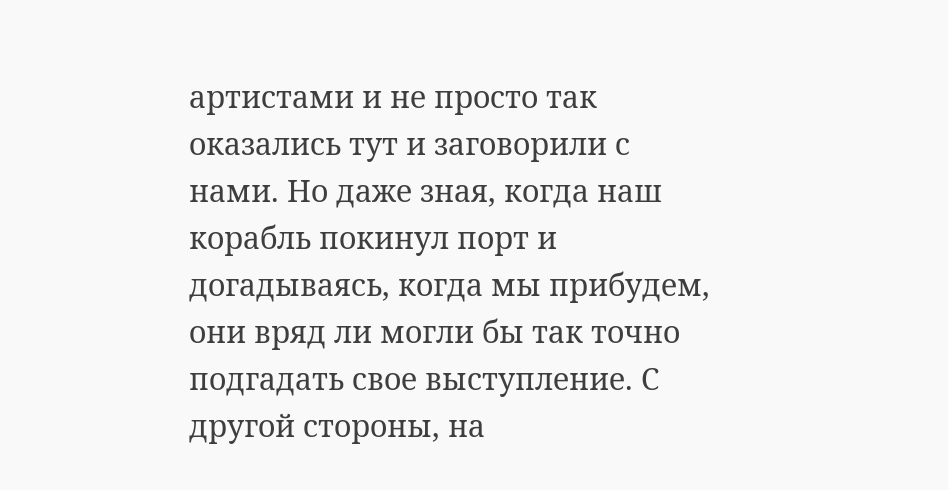артистами и не просто так оказались тут и заговорили с нами. Но даже зная, когда наш корабль покинул порт и догадываясь, когда мы прибудем, они вряд ли могли бы так точно подгадать свое выступление. С другой стороны, на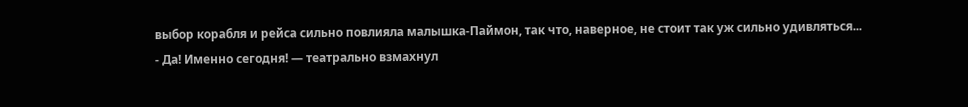выбор корабля и рейса сильно повлияла малышка-Паймон, так что, наверное, не стоит так уж сильно удивляться...
- Да! Именно сегодня! — театрально взмахнул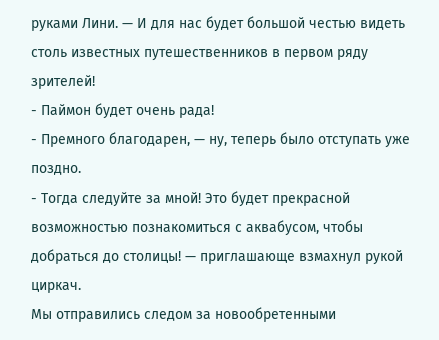руками Лини. — И для нас будет большой честью видеть столь известных путешественников в первом ряду зрителей!
- Паймон будет очень рада!
- Премного благодарен, — ну, теперь было отступать уже поздно.
- Тогда следуйте за мной! Это будет прекрасной возможностью познакомиться с аквабусом, чтобы добраться до столицы! — приглашающе взмахнул рукой циркач.
Мы отправились следом за новообретенными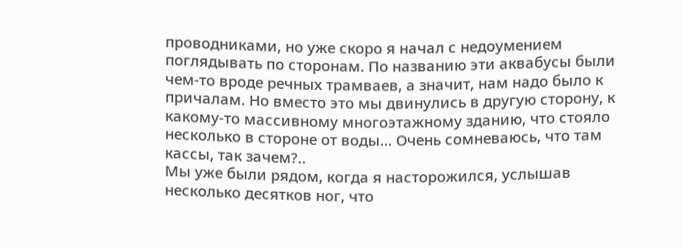проводниками, но уже скоро я начал с недоумением поглядывать по сторонам. По названию эти аквабусы были чем-то вроде речных трамваев, а значит, нам надо было к причалам. Но вместо это мы двинулись в другую сторону, к какому-то массивному многоэтажному зданию, что стояло несколько в стороне от воды... Очень сомневаюсь, что там кассы, так зачем?..
Мы уже были рядом, когда я насторожился, услышав несколько десятков ног, что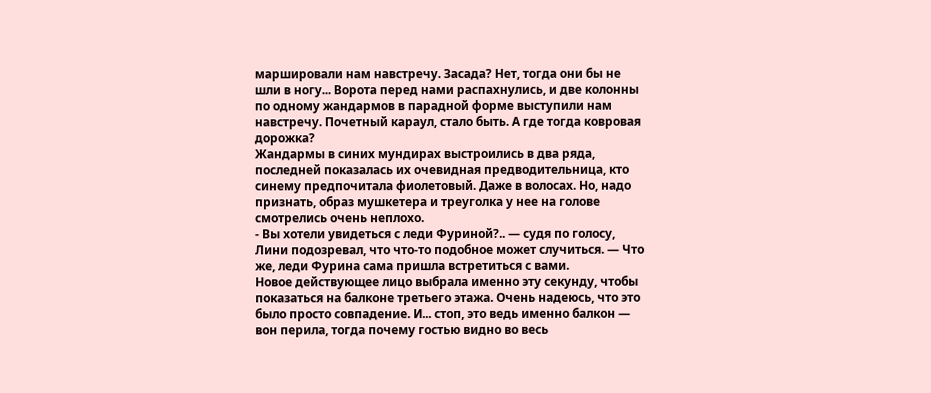маршировали нам навстречу. Засада? Нет, тогда они бы не шли в ногу... Ворота перед нами распахнулись, и две колонны по одному жандармов в парадной форме выступили нам навстречу. Почетный караул, стало быть. А где тогда ковровая дорожка?
Жандармы в синих мундирах выстроились в два ряда, последней показалась их очевидная предводительница, кто синему предпочитала фиолетовый. Даже в волосах. Но, надо признать, образ мушкетера и треуголка у нее на голове смотрелись очень неплохо.
- Вы хотели увидеться с леди Фуриной?.. — судя по голосу, Лини подозревал, что что-то подобное может случиться. — Что же, леди Фурина сама пришла встретиться с вами.
Новое действующее лицо выбрала именно эту секунду, чтобы показаться на балконе третьего этажа. Очень надеюсь, что это было просто совпадение. И... стоп, это ведь именно балкон — вон перила, тогда почему гостью видно во весь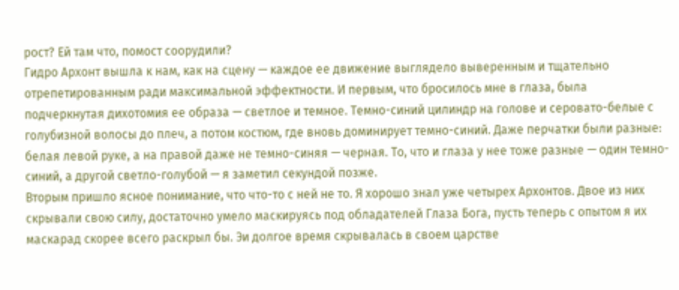рост? Ей там что, помост соорудили?
Гидро Архонт вышла к нам, как на сцену — каждое ее движение выглядело выверенным и тщательно отрепетированным ради максимальной эффектности. И первым, что бросилось мне в глаза, была подчеркнутая дихотомия ее образа — светлое и темное. Темно-синий цилиндр на голове и серовато-белые с голубизной волосы до плеч, а потом костюм, где вновь доминирует темно-синий. Даже перчатки были разные: белая левой руке, а на правой даже не темно-синяя — черная. То, что и глаза у нее тоже разные — один темно-синий, а другой светло-голубой — я заметил секундой позже.
Вторым пришло ясное понимание, что что-то с ней не то. Я хорошо знал уже четырех Архонтов. Двое из них скрывали свою силу, достаточно умело маскируясь под обладателей Глаза Бога, пусть теперь с опытом я их маскарад скорее всего раскрыл бы. Эи долгое время скрывалась в своем царстве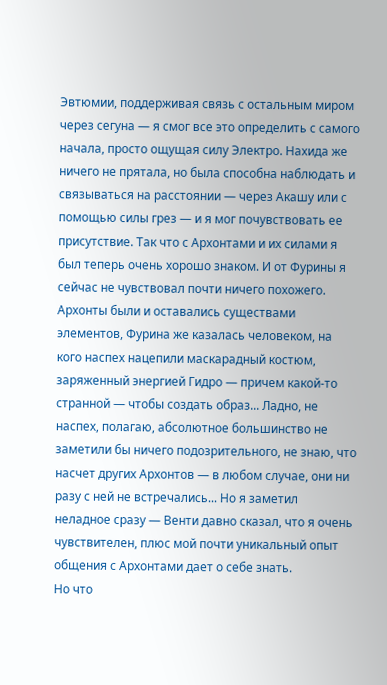Эвтюмии, поддерживая связь с остальным миром через сегуна — я смог все это определить с самого начала, просто ощущая силу Электро. Нахида же ничего не прятала, но была способна наблюдать и связываться на расстоянии — через Акашу или с помощью силы грез — и я мог почувствовать ее присутствие. Так что с Архонтами и их силами я был теперь очень хорошо знаком. И от Фурины я сейчас не чувствовал почти ничего похожего. Архонты были и оставались существами элементов, Фурина же казалась человеком, на кого наспех нацепили маскарадный костюм, заряженный энергией Гидро — причем какой-то странной — чтобы создать образ... Ладно, не наспех, полагаю, абсолютное большинство не заметили бы ничего подозрительного, не знаю, что насчет других Архонтов — в любом случае, они ни разу с ней не встречались... Но я заметил неладное сразу — Венти давно сказал, что я очень чувствителен, плюс мой почти уникальный опыт общения с Архонтами дает о себе знать.
Но что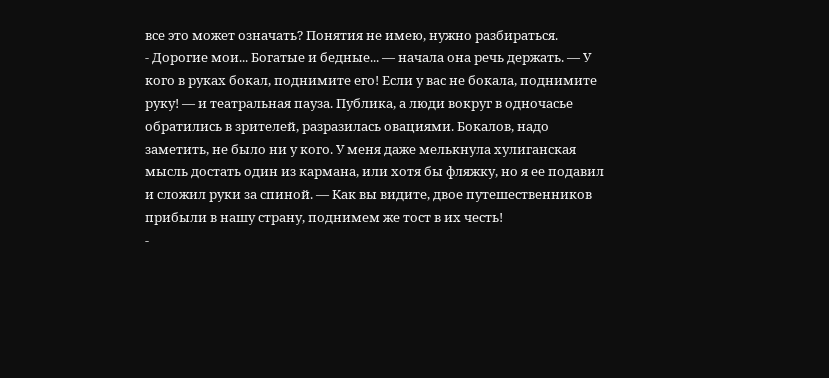все это может означать? Понятия не имею, нужно разбираться.
- Дорогие мои... Богатые и бедные... — начала она речь держать. — У кого в руках бокал, поднимите его! Если у вас не бокала, поднимите руку! — и театральная пауза. Публика, а люди вокруг в одночасье обратились в зрителей, разразилась овациями. Бокалов, надо заметить, не было ни у кого. У меня даже мелькнула хулиганская мысль достать один из кармана, или хотя бы фляжку, но я ее подавил и сложил руки за спиной. — Как вы видите, двое путешественников прибыли в нашу страну, поднимем же тост в их честь!
-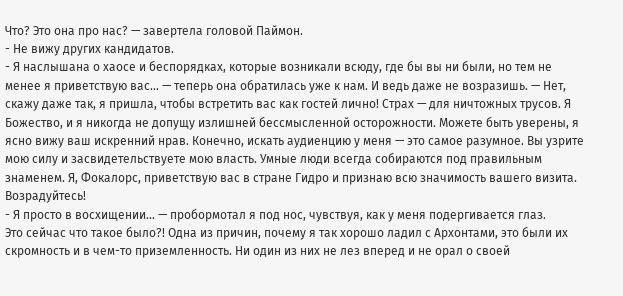Что? Это она про нас? — завертела головой Паймон.
- Не вижу других кандидатов.
- Я наслышана о хаосе и беспорядках, которые возникали всюду, где бы вы ни были, но тем не менее я приветствую вас... — теперь она обратилась уже к нам. И ведь даже не возразишь. — Нет, скажу даже так, я пришла, чтобы встретить вас как гостей лично! Страх — для ничтожных трусов. Я Божество, и я никогда не допущу излишней бессмысленной осторожности. Можете быть уверены, я ясно вижу ваш искренний нрав. Конечно, искать аудиенцию у меня — это самое разумное. Вы узрите мою силу и засвидетельствуете мою власть. Умные люди всегда собираются под правильным знаменем. Я, Фокалорс, приветствую вас в стране Гидро и признаю всю значимость вашего визита. Возрадуйтесь!
- Я просто в восхищении... — пробормотал я под нос, чувствуя, как у меня подергивается глаз.
Это сейчас что такое было?! Одна из причин, почему я так хорошо ладил с Архонтами, это были их скромность и в чем-то приземленность. Ни один из них не лез вперед и не орал о своей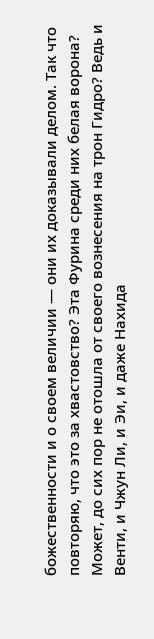божественности и о своем величии — они их доказывали делом. Так что повторяю, что это за хвастовство? Эта Фурина среди них белая ворона? Может, до сих пор не отошла от своего вознесения на трон Гидро? Ведь и Венти, и Чжун Ли, и Эи, и даже Нахида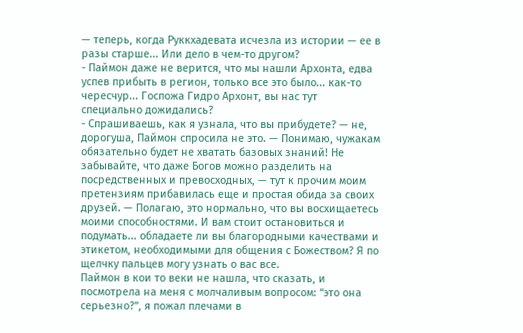— теперь, когда Руккхадевата исчезла из истории — ее в разы старше... Или дело в чем-то другом?
- Паймон даже не верится, что мы нашли Архонта, едва успев прибыть в регион, только все это было... как-то чересчур... Госпожа Гидро Архонт, вы нас тут специально дожидались?
- Спрашиваешь, как я узнала, что вы прибудете? — не, дорогуша, Паймон спросила не это. — Понимаю, чужакам обязательно будет не хватать базовых знаний! Не забывайте, что даже Богов можно разделить на посредственных и превосходных, — тут к прочим моим претензиям прибавилась еще и простая обида за своих друзей. — Полагаю, это нормально, что вы восхищаетесь моими способностями. И вам стоит остановиться и подумать... обладаете ли вы благородными качествами и этикетом, необходимыми для общения с Божеством? Я по щелчку пальцев могу узнать о вас все.
Паймон в кои то веки не нашла, что сказать, и посмотрела на меня с молчаливым вопросом: “это она серьезно?”, я пожал плечами в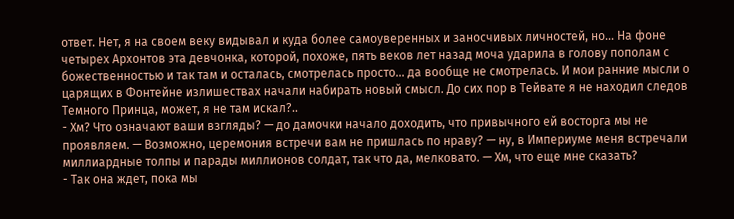ответ. Нет, я на своем веку видывал и куда более самоуверенных и заносчивых личностей, но... На фоне четырех Архонтов эта девчонка, которой, похоже, пять веков лет назад моча ударила в голову пополам с божественностью и так там и осталась, смотрелась просто... да вообще не смотрелась. И мои ранние мысли о царящих в Фонтейне излишествах начали набирать новый смысл. До сих пор в Тейвате я не находил следов Темного Принца, может, я не там искал?..
- Хм? Что означают ваши взгляды? — до дамочки начало доходить, что привычного ей восторга мы не проявляем. — Возможно, церемония встречи вам не пришлась по нраву? — ну, в Империуме меня встречали миллиардные толпы и парады миллионов солдат, так что да, мелковато. — Хм, что еще мне сказать?
- Так она ждет, пока мы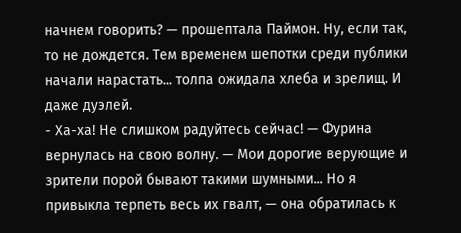начнем говорить? — прошептала Паймон. Ну, если так, то не дождется. Тем временем шепотки среди публики начали нарастать... толпа ожидала хлеба и зрелищ. И даже дуэлей.
- Ха-ха! Не слишком радуйтесь сейчас! — Фурина вернулась на свою волну. — Мои дорогие верующие и зрители порой бывают такими шумными... Но я привыкла терпеть весь их гвалт, — она обратилась к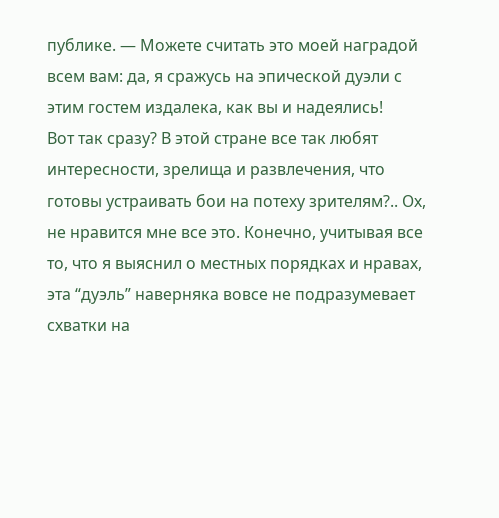публике. — Можете считать это моей наградой всем вам: да, я сражусь на эпической дуэли с этим гостем издалека, как вы и надеялись!
Вот так сразу? В этой стране все так любят интересности, зрелища и развлечения, что готовы устраивать бои на потеху зрителям?.. Ох, не нравится мне все это. Конечно, учитывая все то, что я выяснил о местных порядках и нравах, эта “дуэль” наверняка вовсе не подразумевает схватки на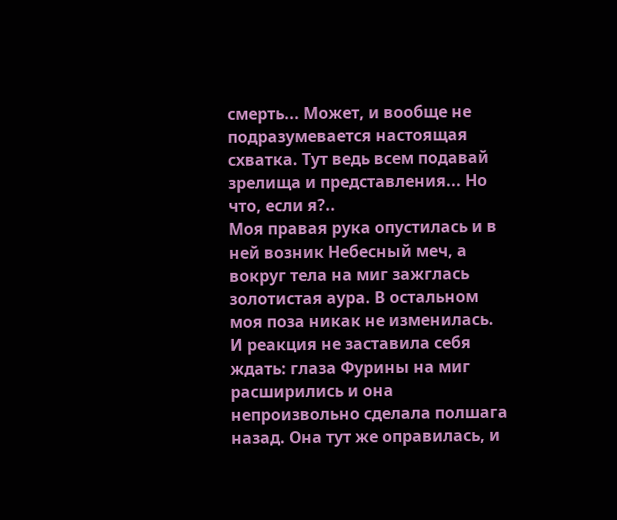смерть... Может, и вообще не подразумевается настоящая схватка. Тут ведь всем подавай зрелища и представления... Но что, если я?..
Моя правая рука опустилась и в ней возник Небесный меч, а вокруг тела на миг зажглась золотистая аура. В остальном моя поза никак не изменилась.
И реакция не заставила себя ждать: глаза Фурины на миг расширились и она непроизвольно сделала полшага назад. Она тут же оправилась, и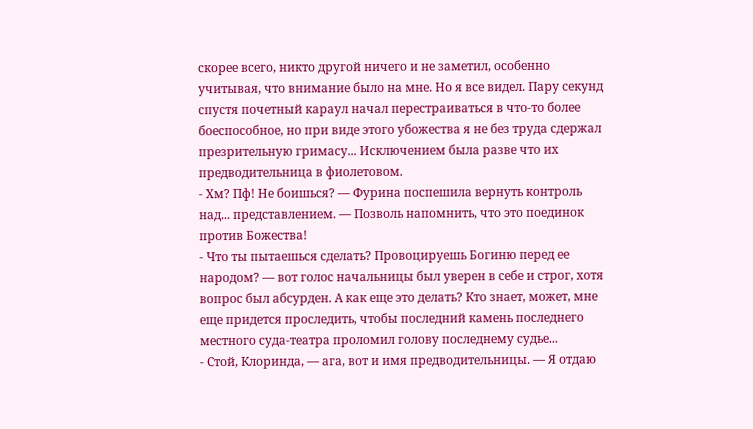скорее всего, никто другой ничего и не заметил, особенно учитывая, что внимание было на мне. Но я все видел. Пару секунд спустя почетный караул начал перестраиваться в что-то более боеспособное, но при виде этого убожества я не без труда сдержал презрительную гримасу... Исключением была разве что их предводительница в фиолетовом.
- Хм? Пф! Не боишься? — Фурина поспешила вернуть контроль над... представлением. — Позволь напомнить, что это поединок против Божества!
- Что ты пытаешься сделать? Провоцируешь Богиню перед ее народом? — вот голос начальницы был уверен в себе и строг, хотя вопрос был абсурден. А как еще это делать? Кто знает, может, мне еще придется проследить, чтобы последний камень последнего местного суда-театра проломил голову последнему судье...
- Стой, Клоринда, — ага, вот и имя предводительницы. — Я отдаю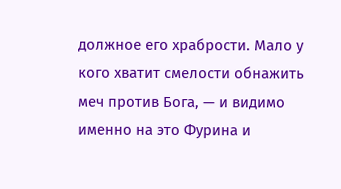должное его храбрости. Мало у кого хватит смелости обнажить меч против Бога, — и видимо именно на это Фурина и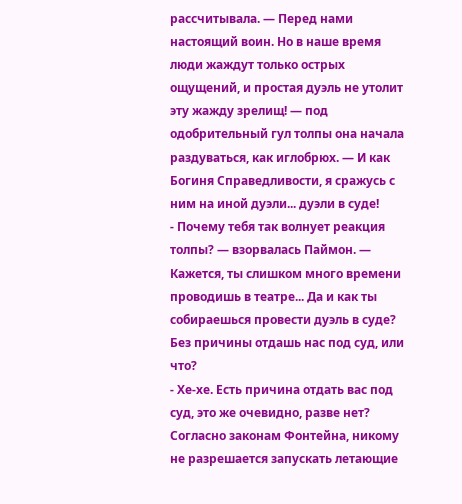рассчитывала. — Перед нами настоящий воин. Но в наше время люди жаждут только острых ощущений, и простая дуэль не утолит эту жажду зрелищ! — под одобрительный гул толпы она начала раздуваться, как иглобрюх. — И как Богиня Справедливости, я сражусь с ним на иной дуэли... дуэли в суде!
- Почему тебя так волнует реакция толпы? — взорвалась Паймон. — Кажется, ты слишком много времени проводишь в театре... Да и как ты собираешься провести дуэль в суде? Без причины отдашь нас под суд, или что?
- Хе-хе. Есть причина отдать вас под суд, это же очевидно, разве нет? Согласно законам Фонтейна, никому не разрешается запускать летающие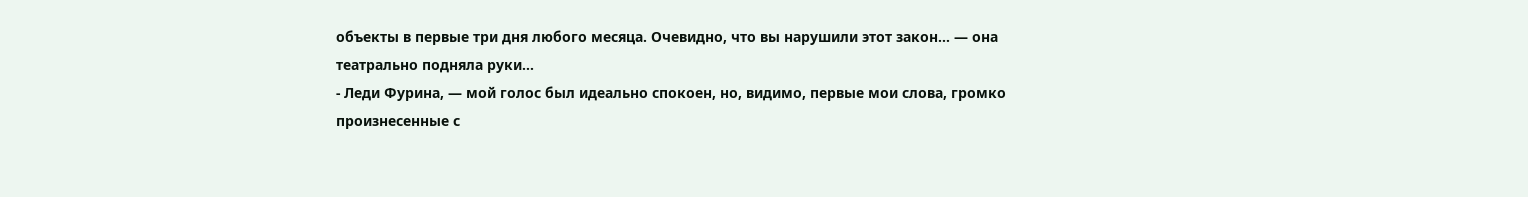объекты в первые три дня любого месяца. Очевидно, что вы нарушили этот закон... — она театрально подняла руки...
- Леди Фурина, — мой голос был идеально спокоен, но, видимо, первые мои слова, громко произнесенные с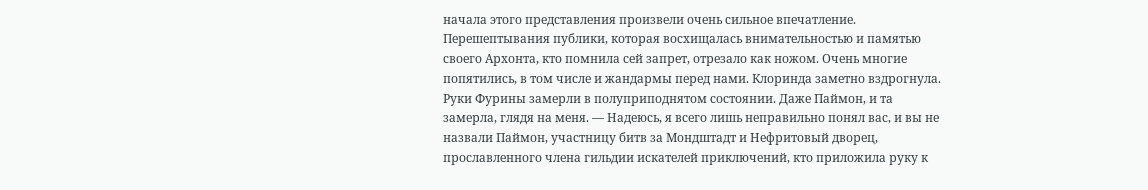начала этого представления произвели очень сильное впечатление. Перешептывания публики, которая восхищалась внимательностью и памятью своего Архонта, кто помнила сей запрет, отрезало как ножом. Очень многие попятились, в том числе и жандармы перед нами. Клоринда заметно вздрогнула. Руки Фурины замерли в полуприподнятом состоянии. Даже Паймон, и та замерла, глядя на меня. — Надеюсь, я всего лишь неправильно понял вас, и вы не назвали Паймон, участницу битв за Мондштадт и Нефритовый дворец, прославленного члена гильдии искателей приключений, кто приложила руку к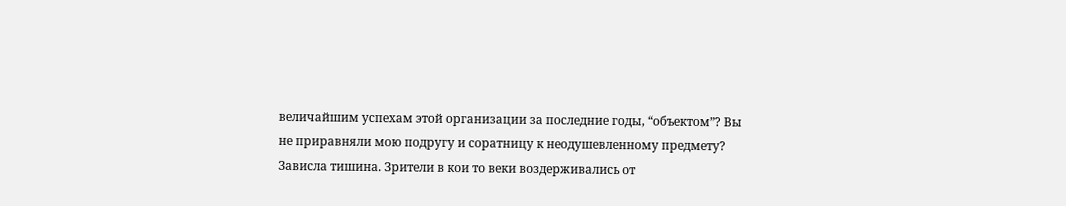величайшим успехам этой организации за последние годы, “объектом”? Вы не приравняли мою подругу и соратницу к неодушевленному предмету?
Зависла тишина. Зрители в кои то веки воздерживались от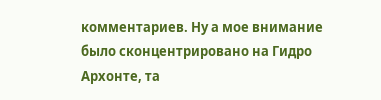комментариев. Ну а мое внимание было сконцентрировано на Гидро Архонте, та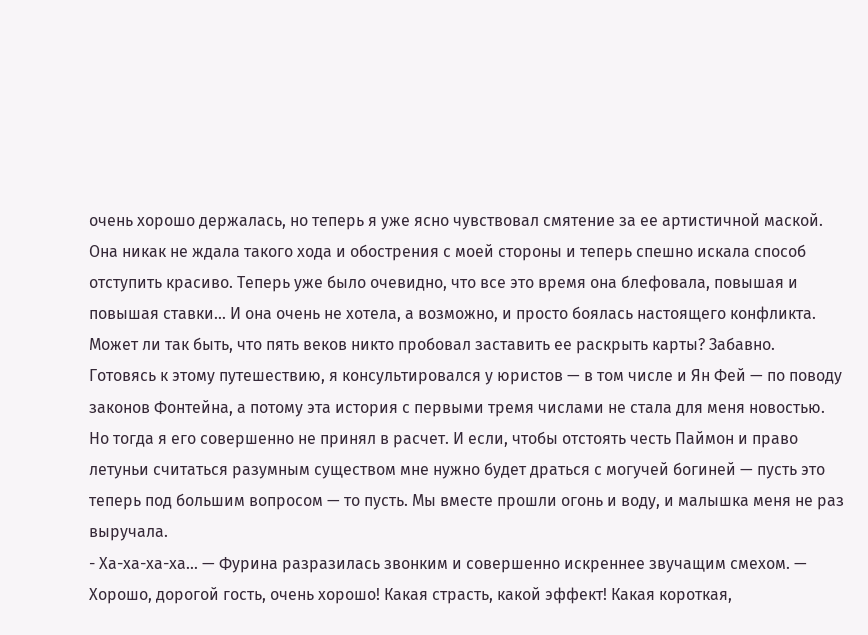очень хорошо держалась, но теперь я уже ясно чувствовал смятение за ее артистичной маской. Она никак не ждала такого хода и обострения с моей стороны и теперь спешно искала способ отступить красиво. Теперь уже было очевидно, что все это время она блефовала, повышая и повышая ставки... И она очень не хотела, а возможно, и просто боялась настоящего конфликта. Может ли так быть, что пять веков никто пробовал заставить ее раскрыть карты? Забавно.
Готовясь к этому путешествию, я консультировался у юристов — в том числе и Ян Фей — по поводу законов Фонтейна, а потому эта история с первыми тремя числами не стала для меня новостью. Но тогда я его совершенно не принял в расчет. И если, чтобы отстоять честь Паймон и право летуньи считаться разумным существом мне нужно будет драться с могучей богиней — пусть это теперь под большим вопросом — то пусть. Мы вместе прошли огонь и воду, и малышка меня не раз выручала.
- Ха-ха-ха-ха... — Фурина разразилась звонким и совершенно искреннее звучащим смехом. — Хорошо, дорогой гость, очень хорошо! Какая страсть, какой эффект! Какая короткая,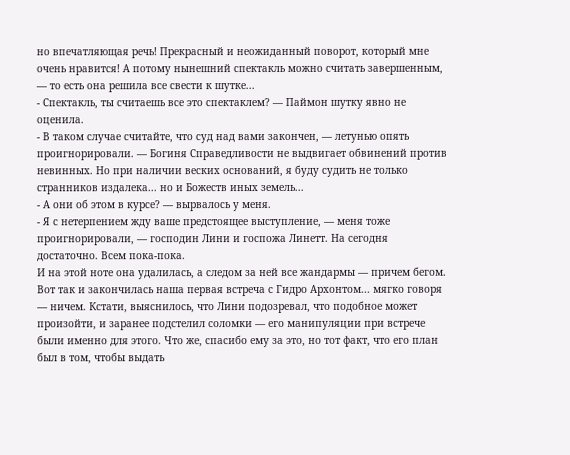но впечатляющая речь! Прекрасный и неожиданный поворот, который мне очень нравится! А потому нынешний спектакль можно считать завершенным, — то есть она решила все свести к шутке...
- Спектакль, ты считаешь все это спектаклем? — Паймон шутку явно не оценила.
- В таком случае считайте, что суд над вами закончен, — летунью опять проигнорировали. — Богиня Справедливости не выдвигает обвинений против невинных. Но при наличии веских оснований, я буду судить не только странников издалека... но и Божеств иных земель...
- А они об этом в курсе? — вырвалось у меня.
- Я с нетерпением жду ваше предстоящее выступление, — меня тоже проигнорировали, — господин Лини и госпожа Линетт. На сегодня достаточно. Всем пока-пока.
И на этой ноте она удалилась, а следом за ней все жандармы — причем бегом. Вот так и закончилась наша первая встреча с Гидро Архонтом... мягко говоря — ничем. Кстати, выяснилось, что Лини подозревал, что подобное может произойти, и заранее подстелил соломки — его манипуляции при встрече были именно для этого. Что же, спасибо ему за это, но тот факт, что его план был в том, чтобы выдать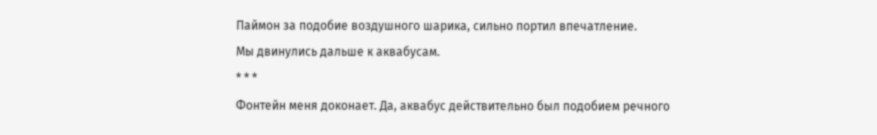Паймон за подобие воздушного шарика, сильно портил впечатление.
Мы двинулись дальше к аквабусам.
* * *
Фонтейн меня доконает. Да, аквабус действительно был подобием речного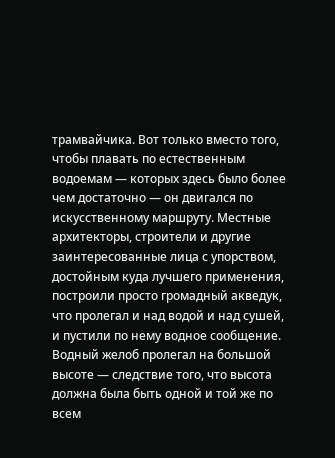трамвайчика. Вот только вместо того, чтобы плавать по естественным водоемам — которых здесь было более чем достаточно — он двигался по искусственному маршруту. Местные архитекторы, строители и другие заинтересованные лица с упорством, достойным куда лучшего применения, построили просто громадный акведук, что пролегал и над водой и над сушей, и пустили по нему водное сообщение. Водный желоб пролегал на большой высоте — следствие того, что высота должна была быть одной и той же по всем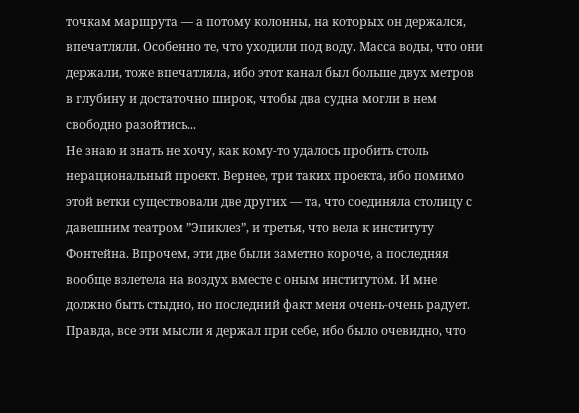точкам маршрута — а потому колонны, на которых он держался, впечатляли. Особенно те, что уходили под воду. Масса воды, что они держали, тоже впечатляла, ибо этот канал был больше двух метров в глубину и достаточно широк, чтобы два судна могли в нем свободно разойтись...
Не знаю и знать не хочу, как кому-то удалось пробить столь нерациональный проект. Вернее, три таких проекта, ибо помимо этой ветки существовали две других — та, что соединяла столицу с давешним театром ”Эпиклез”, и третья, что вела к институту Фонтейна. Впрочем, эти две были заметно короче, а последняя вообще взлетела на воздух вместе с оным институтом. И мне должно быть стыдно, но последний факт меня очень-очень радует.
Правда, все эти мысли я держал при себе, ибо было очевидно, что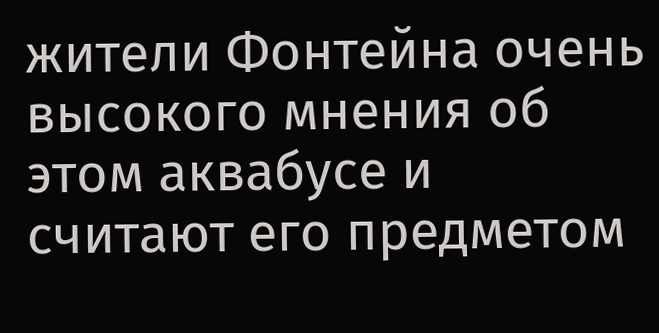жители Фонтейна очень высокого мнения об этом аквабусе и считают его предметом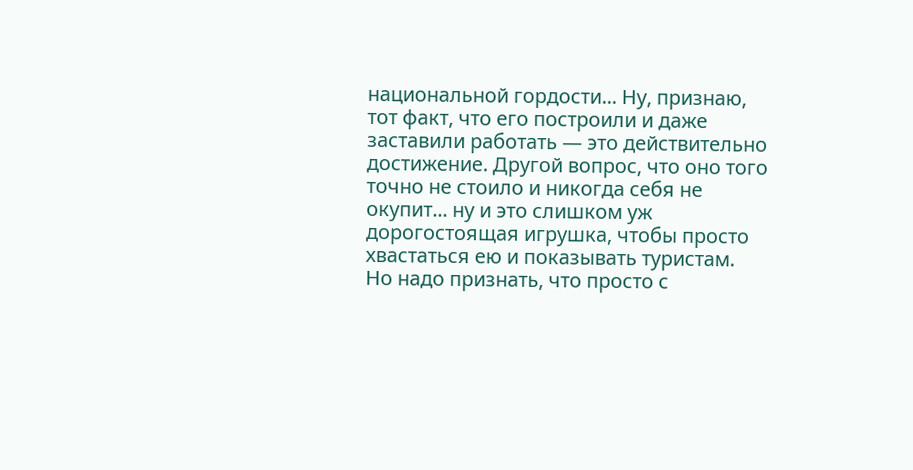национальной гордости... Ну, признаю, тот факт, что его построили и даже заставили работать — это действительно достижение. Другой вопрос, что оно того точно не стоило и никогда себя не окупит... ну и это слишком уж дорогостоящая игрушка, чтобы просто хвастаться ею и показывать туристам.
Но надо признать, что просто с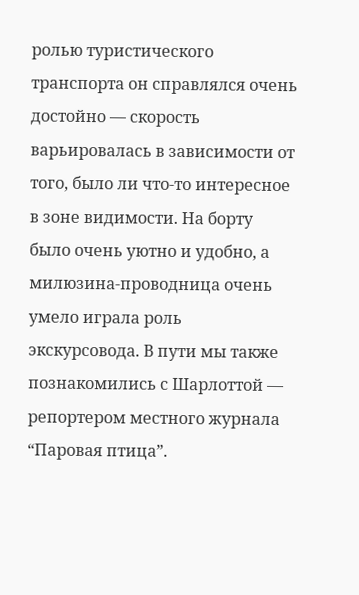ролью туристического транспорта он справлялся очень достойно — скорость варьировалась в зависимости от того, было ли что-то интересное в зоне видимости. На борту было очень уютно и удобно, а милюзина-проводница очень умело играла роль экскурсовода. В пути мы также познакомились с Шарлоттой — репортером местного журнала “Паровая птица”.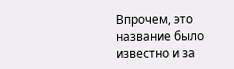Впрочем, это название было известно и за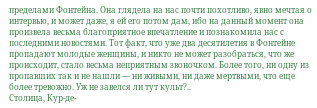пределами Фонтейна. Она глядела на нас почти похотливо, явно мечтая о интервью, и может даже, я ей его потом дам, ибо на данный момент она произвела весьма благоприятное впечатление и познакомила нас с последними новостями. Тот факт, что уже два десятилетия в Фонтейне пропадают молодые женщины, и никто не может разобраться, что же происходит, стало весьма неприятным звоночком. Более того, ни одну из пропавших так и не нашли — ни живыми, ни даже мертвыми, что еще более тревожно. Уж не завелся ли тут культ?..
Столица, Кур-де-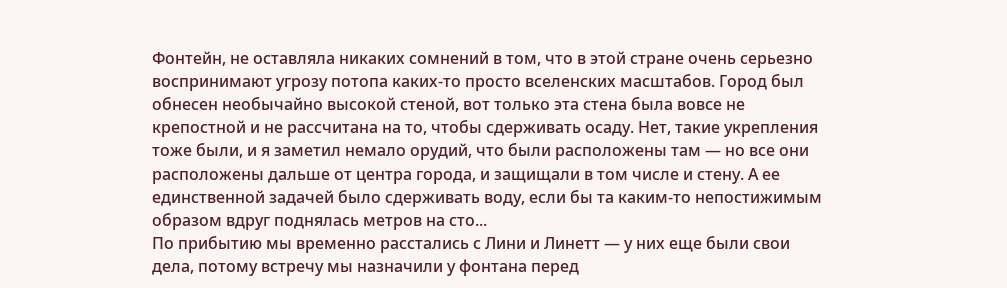Фонтейн, не оставляла никаких сомнений в том, что в этой стране очень серьезно воспринимают угрозу потопа каких-то просто вселенских масштабов. Город был обнесен необычайно высокой стеной, вот только эта стена была вовсе не крепостной и не рассчитана на то, чтобы сдерживать осаду. Нет, такие укрепления тоже были, и я заметил немало орудий, что были расположены там — но все они расположены дальше от центра города, и защищали в том числе и стену. А ее единственной задачей было сдерживать воду, если бы та каким-то непостижимым образом вдруг поднялась метров на сто...
По прибытию мы временно расстались с Лини и Линетт — у них еще были свои дела, потому встречу мы назначили у фонтана перед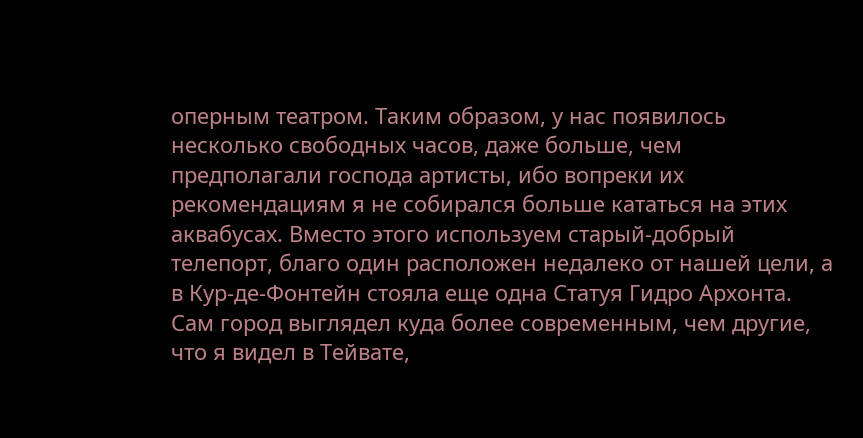оперным театром. Таким образом, у нас появилось несколько свободных часов, даже больше, чем предполагали господа артисты, ибо вопреки их рекомендациям я не собирался больше кататься на этих аквабусах. Вместо этого используем старый-добрый телепорт, благо один расположен недалеко от нашей цели, а в Кур-де-Фонтейн стояла еще одна Статуя Гидро Архонта.
Сам город выглядел куда более современным, чем другие, что я видел в Тейвате,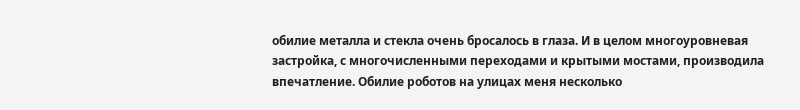обилие металла и стекла очень бросалось в глаза. И в целом многоуровневая застройка, с многочисленными переходами и крытыми мостами, производила впечатление. Обилие роботов на улицах меня несколько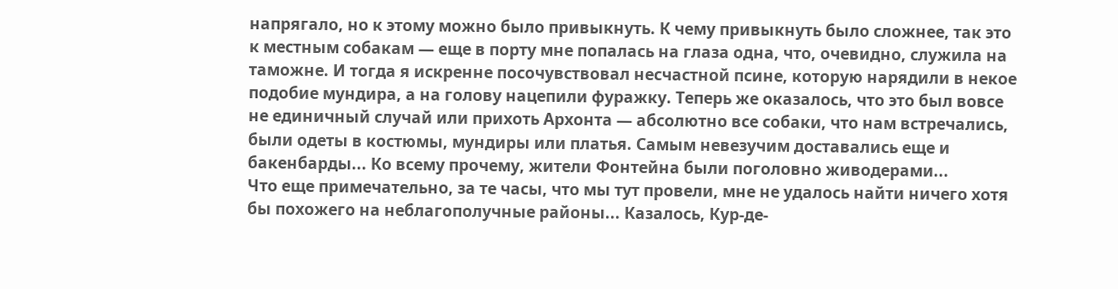напрягало, но к этому можно было привыкнуть. К чему привыкнуть было сложнее, так это к местным собакам — еще в порту мне попалась на глаза одна, что, очевидно, служила на таможне. И тогда я искренне посочувствовал несчастной псине, которую нарядили в некое подобие мундира, а на голову нацепили фуражку. Теперь же оказалось, что это был вовсе не единичный случай или прихоть Архонта — абсолютно все собаки, что нам встречались, были одеты в костюмы, мундиры или платья. Самым невезучим доставались еще и бакенбарды... Ко всему прочему, жители Фонтейна были поголовно живодерами...
Что еще примечательно, за те часы, что мы тут провели, мне не удалось найти ничего хотя бы похожего на неблагополучные районы... Казалось, Кур-де-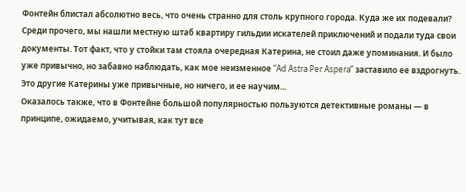Фонтейн блистал абсолютно весь, что очень странно для столь крупного города. Куда же их подевали?
Среди прочего, мы нашли местную штаб квартиру гильдии искателей приключений и подали туда свои документы. Тот факт, что у стойки там стояла очередная Катерина, не стоил даже упоминания. И было уже привычно, но забавно наблюдать, как мое неизменное “Ad Astra Per Aspera” заставило ее вздрогнуть. Это другие Катерины уже привычные, но ничего, и ее научим...
Оказалось также, что в Фонтейне большой популярностью пользуются детективные романы — в принципе, ожидаемо, учитывая, как тут все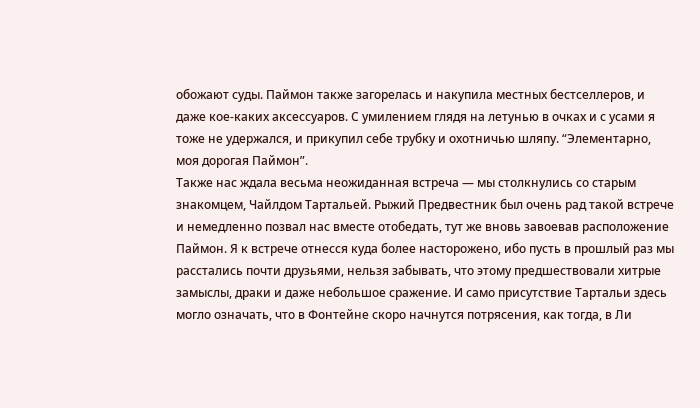обожают суды. Паймон также загорелась и накупила местных бестселлеров, и даже кое-каких аксессуаров. С умилением глядя на летунью в очках и с усами я тоже не удержался, и прикупил себе трубку и охотничью шляпу. “Элементарно, моя дорогая Паймон”.
Также нас ждала весьма неожиданная встреча — мы столкнулись со старым знакомцем, Чайлдом Тартальей. Рыжий Предвестник был очень рад такой встрече и немедленно позвал нас вместе отобедать, тут же вновь завоевав расположение Паймон. Я к встрече отнесся куда более насторожено, ибо пусть в прошлый раз мы расстались почти друзьями, нельзя забывать, что этому предшествовали хитрые замыслы, драки и даже небольшое сражение. И само присутствие Тартальи здесь могло означать, что в Фонтейне скоро начнутся потрясения, как тогда, в Ли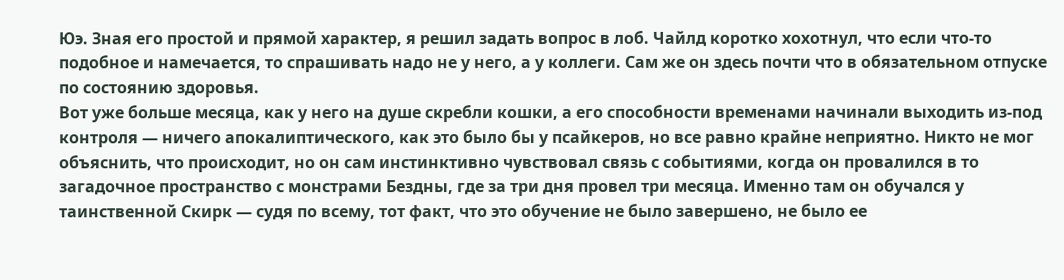Юэ. Зная его простой и прямой характер, я решил задать вопрос в лоб. Чайлд коротко хохотнул, что если что-то подобное и намечается, то спрашивать надо не у него, а у коллеги. Сам же он здесь почти что в обязательном отпуске по состоянию здоровья.
Вот уже больше месяца, как у него на душе скребли кошки, а его способности временами начинали выходить из-под контроля — ничего апокалиптического, как это было бы у псайкеров, но все равно крайне неприятно. Никто не мог объяснить, что происходит, но он сам инстинктивно чувствовал связь с событиями, когда он провалился в то загадочное пространство с монстрами Бездны, где за три дня провел три месяца. Именно там он обучался у таинственной Скирк — судя по всему, тот факт, что это обучение не было завершено, не было ее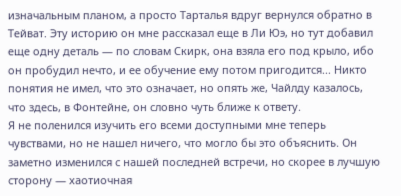изначальным планом, а просто Тарталья вдруг вернулся обратно в Тейват. Эту историю он мне рассказал еще в Ли Юэ, но тут добавил еще одну деталь — по словам Скирк, она взяла его под крыло, ибо он пробудил нечто, и ее обучение ему потом пригодится... Никто понятия не имел, что это означает, но опять же, Чайлду казалось, что здесь, в Фонтейне, он словно чуть ближе к ответу.
Я не поленился изучить его всеми доступными мне теперь чувствами, но не нашел ничего, что могло бы это объяснить. Он заметно изменился с нашей последней встречи, но скорее в лучшую сторону — хаотиочная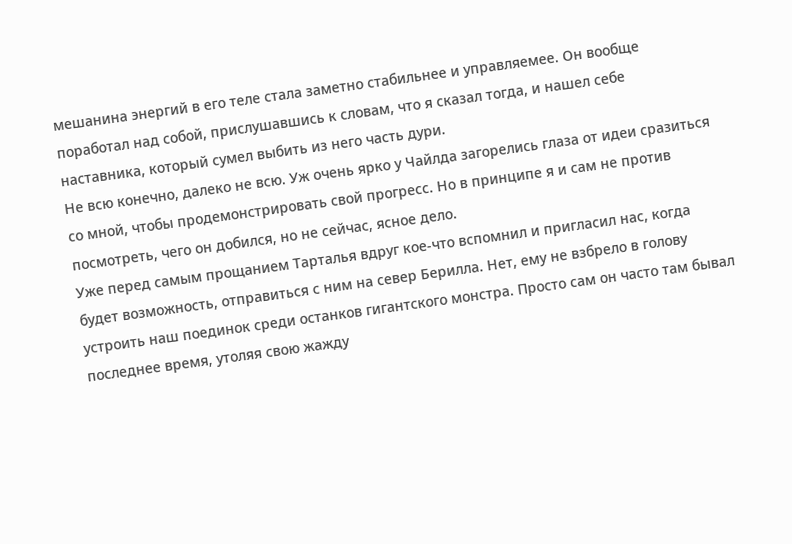мешанина энергий в его теле стала заметно стабильнее и управляемее. Он вообще поработал над собой, прислушавшись к словам, что я сказал тогда, и нашел себе наставника, который сумел выбить из него часть дури.
Не всю конечно, далеко не всю. Уж очень ярко у Чайлда загорелись глаза от идеи сразиться со мной, чтобы продемонстрировать свой прогресс. Но в принципе я и сам не против посмотреть, чего он добился, но не сейчас, ясное дело.
Уже перед самым прощанием Тарталья вдруг кое-что вспомнил и пригласил нас, когда будет возможность, отправиться с ним на север Берилла. Нет, ему не взбрело в голову устроить наш поединок среди останков гигантского монстра. Просто сам он часто там бывал последнее время, утоляя свою жажду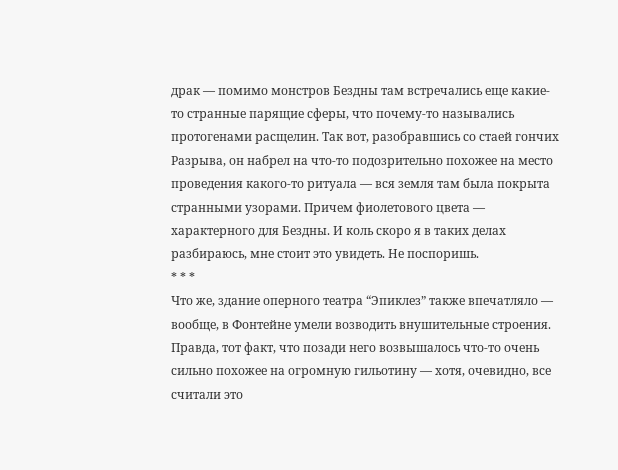драк — помимо монстров Бездны там встречались еще какие-то странные парящие сферы, что почему-то назывались протогенами расщелин. Так вот, разобравшись со стаей гончих Разрыва, он набрел на что-то подозрительно похожее на место проведения какого-то ритуала — вся земля там была покрыта странными узорами. Причем фиолетового цвета — характерного для Бездны. И коль скоро я в таких делах разбираюсь, мне стоит это увидеть. Не поспоришь.
* * *
Что же, здание оперного театра “Эпиклез” также впечатляло — вообще, в Фонтейне умели возводить внушительные строения. Правда, тот факт, что позади него возвышалось что-то очень сильно похожее на огромную гильотину — хотя, очевидно, все считали это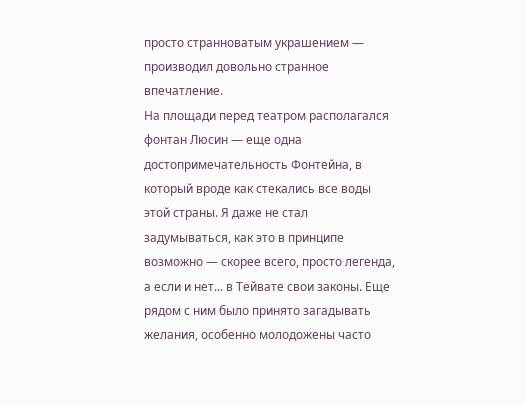просто странноватым украшением — производил довольно странное впечатление.
На площади перед театром располагался фонтан Люсин — еще одна достопримечательность Фонтейна, в который вроде как стекались все воды этой страны. Я даже не стал задумываться, как это в принципе возможно — скорее всего, просто легенда, а если и нет... в Тейвате свои законы. Еще рядом с ним было принято загадывать желания, особенно молодожены часто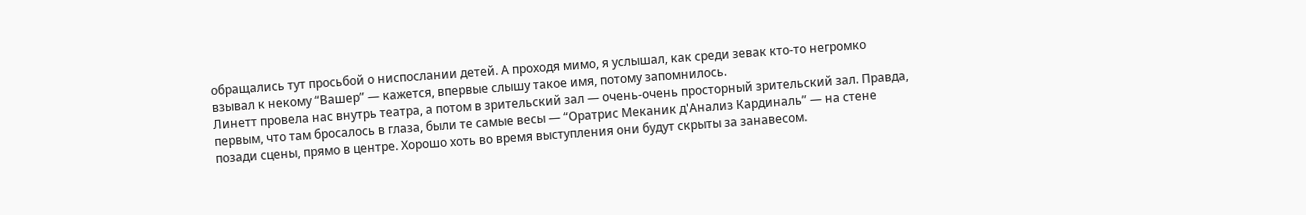обращались тут просьбой о ниспослании детей. А проходя мимо, я услышал, как среди зевак кто-то негромко взывал к некому “Вашер” — кажется, впервые слышу такое имя, потому запомнилось.
Линетт провела нас внутрь театра, а потом в зрительский зал — очень-очень просторный зрительский зал. Правда, первым, что там бросалось в глаза, были те самые весы — “Оратрис Меканик д'Анализ Кардиналь” — на стене позади сцены, прямо в центре. Хорошо хоть во время выступления они будут скрыты за занавесом.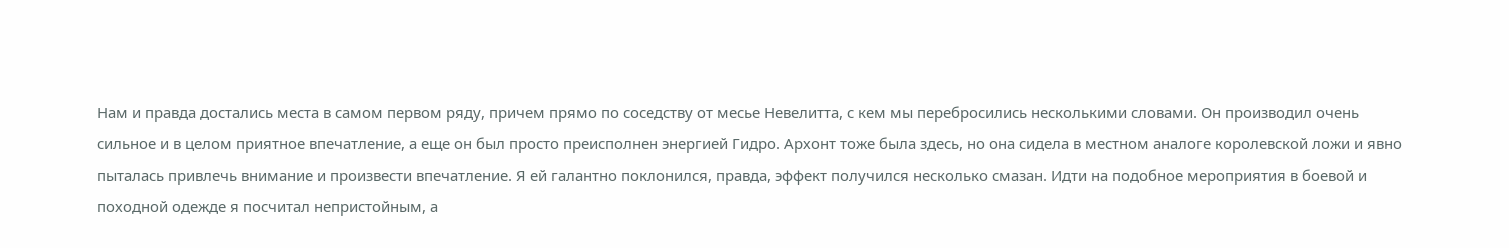Нам и правда достались места в самом первом ряду, причем прямо по соседству от месье Невелитта, с кем мы перебросились несколькими словами. Он производил очень сильное и в целом приятное впечатление, а еще он был просто преисполнен энергией Гидро. Архонт тоже была здесь, но она сидела в местном аналоге королевской ложи и явно пыталась привлечь внимание и произвести впечатление. Я ей галантно поклонился, правда, эффект получился несколько смазан. Идти на подобное мероприятия в боевой и походной одежде я посчитал непристойным, а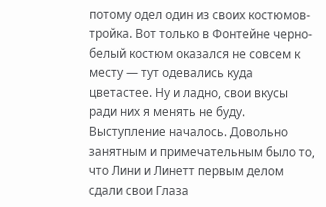потому одел один из своих костюмов-тройка. Вот только в Фонтейне черно-белый костюм оказался не совсем к месту — тут одевались куда цветастее. Ну и ладно, свои вкусы ради них я менять не буду.
Выступление началось. Довольно занятным и примечательным было то, что Лини и Линетт первым делом сдали свои Глаза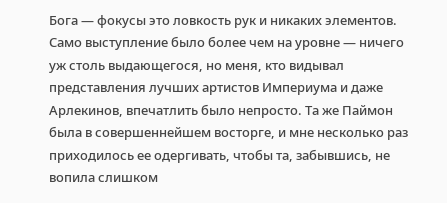Бога — фокусы это ловкость рук и никаких элементов. Само выступление было более чем на уровне — ничего уж столь выдающегося, но меня, кто видывал представления лучших артистов Империума и даже Арлекинов, впечатлить было непросто. Та же Паймон была в совершеннейшем восторге, и мне несколько раз приходилось ее одергивать, чтобы та, забывшись, не вопила слишком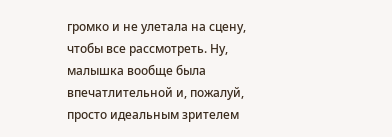громко и не улетала на сцену, чтобы все рассмотреть. Ну, малышка вообще была впечатлительной и, пожалуй, просто идеальным зрителем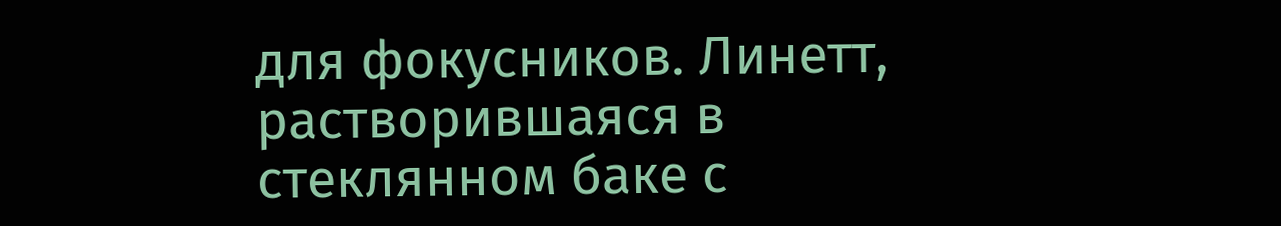для фокусников. Линетт, растворившаяся в стеклянном баке с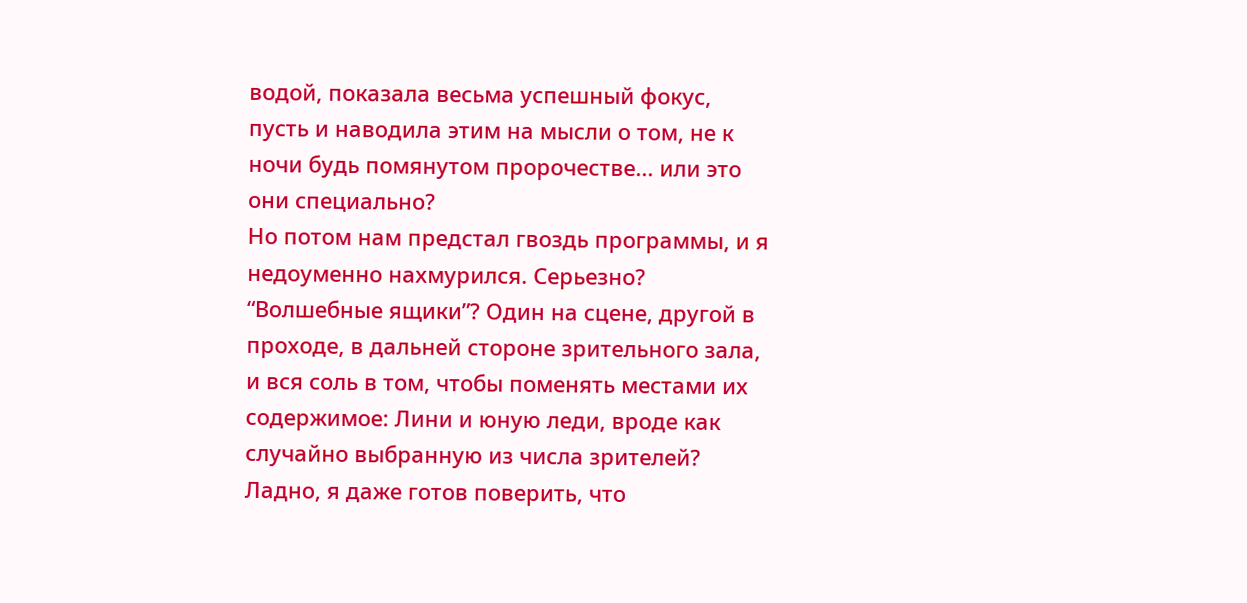водой, показала весьма успешный фокус, пусть и наводила этим на мысли о том, не к ночи будь помянутом пророчестве... или это они специально?
Но потом нам предстал гвоздь программы, и я недоуменно нахмурился. Серьезно? “Волшебные ящики”? Один на сцене, другой в проходе, в дальней стороне зрительного зала, и вся соль в том, чтобы поменять местами их содержимое: Лини и юную леди, вроде как случайно выбранную из числа зрителей? Ладно, я даже готов поверить, что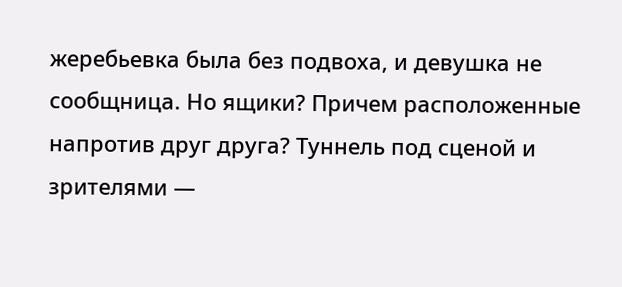жеребьевка была без подвоха, и девушка не сообщница. Но ящики? Причем расположенные напротив друг друга? Туннель под сценой и зрителями —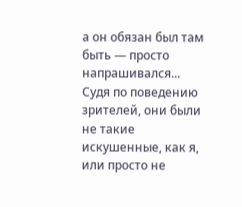а он обязан был там быть — просто напрашивался... Судя по поведению зрителей, они были не такие искушенные, как я, или просто не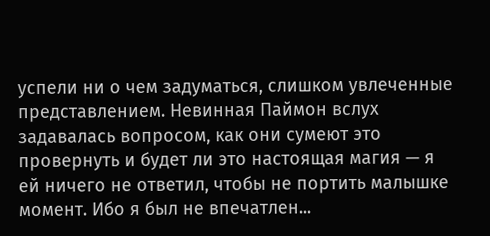успели ни о чем задуматься, слишком увлеченные представлением. Невинная Паймон вслух задавалась вопросом, как они сумеют это провернуть и будет ли это настоящая магия — я ей ничего не ответил, чтобы не портить малышке момент. Ибо я был не впечатлен...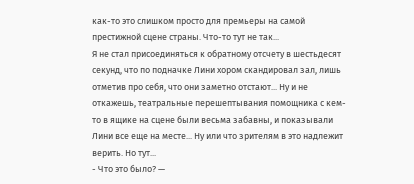как-то это слишком просто для премьеры на самой престижной сцене страны. Что-то тут не так...
Я не стал присоединяться к обратному отсчету в шестьдесят секунд, что по подначке Лини хором скандировал зал, лишь отметив про себя, что они заметно отстают... Ну и не откажешь, театральные перешептывания помощника с кем-то в ящике на сцене были весьма забавны, и показывали Лини все еще на месте... Ну или что зрителям в это надлежит верить. Но тут...
- Что это было? —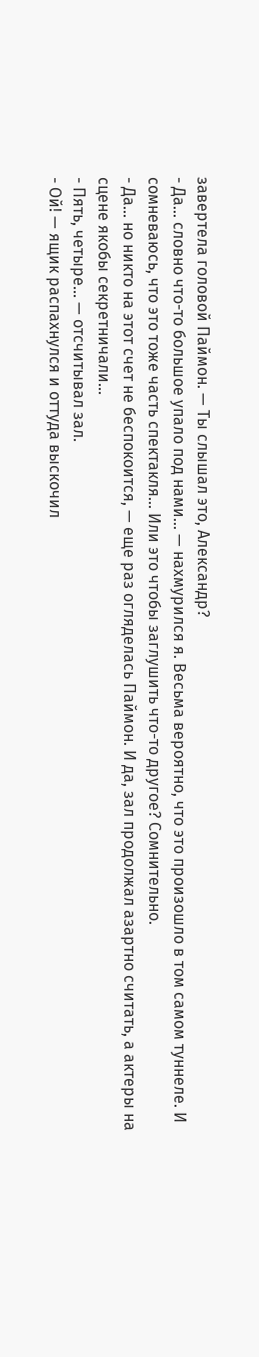завертела головой Паймон. — Ты слышал это, Александр?
- Да... словно что-то большое упало под нами... — нахмурился я. Весьма вероятно, что это произошло в том самом туннеле. И сомневаюсь, что это тоже часть спектакля... Или это чтобы заглушить что-то другое? Сомнительно.
- Да... но никто на этот счет не беспокоится, — еще раз огляделась Паймон. И да, зал продолжал азартно считать, а актеры на сцене якобы секретничали...
- Пять, четыре... — отсчитывал зал.
- Ой! — ящик распахнулся и оттуда выскочил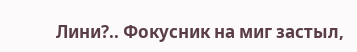Лини?.. Фокусник на миг застыл,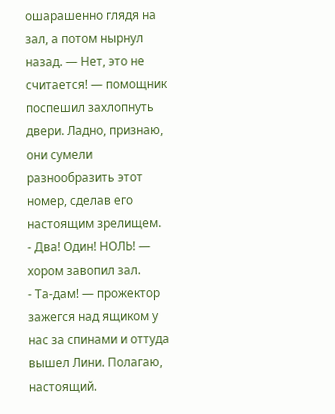ошарашенно глядя на зал, а потом нырнул назад. — Нет, это не считается! — помощник поспешил захлопнуть двери. Ладно, признаю, они сумели разнообразить этот номер, сделав его настоящим зрелищем.
- Два! Один! НОЛЬ! — хором завопил зал.
- Та-дам! — прожектор зажегся над ящиком у нас за спинами и оттуда вышел Лини. Полагаю, настоящий.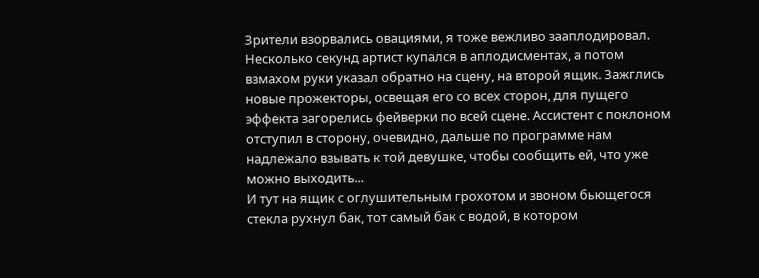Зрители взорвались овациями, я тоже вежливо зааплодировал. Несколько секунд артист купался в аплодисментах, а потом взмахом руки указал обратно на сцену, на второй ящик. Зажглись новые прожекторы, освещая его со всех сторон, для пущего эффекта загорелись фейверки по всей сцене. Ассистент с поклоном отступил в сторону, очевидно, дальше по программе нам надлежало взывать к той девушке, чтобы сообщить ей, что уже можно выходить...
И тут на ящик с оглушительным грохотом и звоном бьющегося стекла рухнул бак, тот самый бак с водой, в котором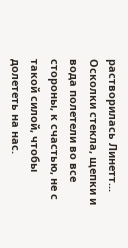растворилась Линетт... Осколки стекла, щепки и вода полетели во все стороны, к счастью, не с такой силой, чтобы долететь на нас.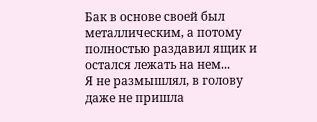Бак в основе своей был металлическим, а потому полностью раздавил ящик и остался лежать на нем...
Я не размышлял, в голову даже не пришла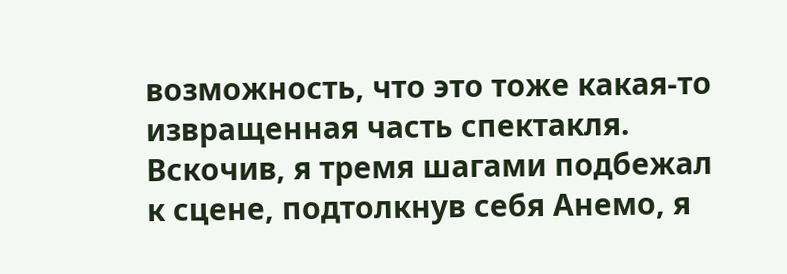возможность, что это тоже какая-то извращенная часть спектакля. Вскочив, я тремя шагами подбежал к сцене, подтолкнув себя Анемо, я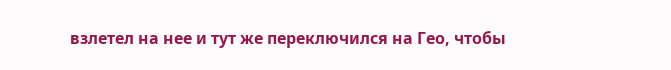взлетел на нее и тут же переключился на Гео, чтобы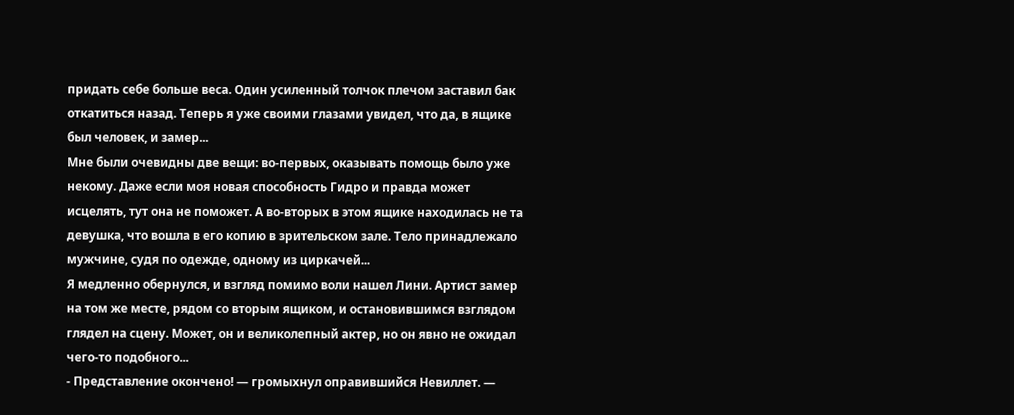придать себе больше веса. Один усиленный толчок плечом заставил бак откатиться назад. Теперь я уже своими глазами увидел, что да, в ящике был человек, и замер...
Мне были очевидны две вещи: во-первых, оказывать помощь было уже некому. Даже если моя новая способность Гидро и правда может исцелять, тут она не поможет. А во-вторых в этом ящике находилась не та девушка, что вошла в его копию в зрительском зале. Тело принадлежало мужчине, судя по одежде, одному из циркачей...
Я медленно обернулся, и взгляд помимо воли нашел Лини. Артист замер на том же месте, рядом со вторым ящиком, и остановившимся взглядом глядел на сцену. Может, он и великолепный актер, но он явно не ожидал чего-то подобного...
- Представление окончено! — громыхнул оправившийся Невиллет. —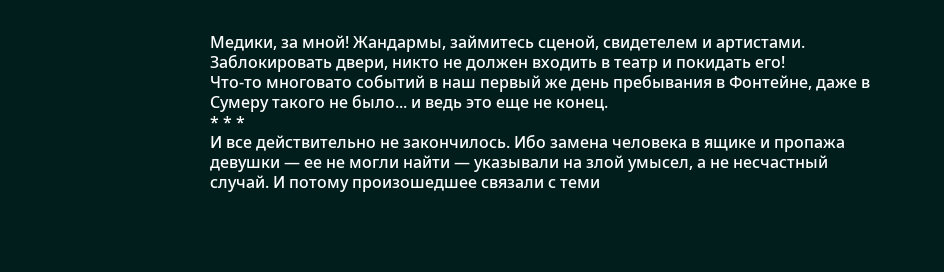Медики, за мной! Жандармы, займитесь сценой, свидетелем и артистами. Заблокировать двери, никто не должен входить в театр и покидать его!
Что-то многовато событий в наш первый же день пребывания в Фонтейне, даже в Сумеру такого не было... и ведь это еще не конец.
* * *
И все действительно не закончилось. Ибо замена человека в ящике и пропажа девушки — ее не могли найти — указывали на злой умысел, а не несчастный случай. И потому произошедшее связали с теми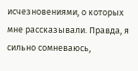исчезновениями, о которых мне рассказывали. Правда, я сильно сомневаюсь,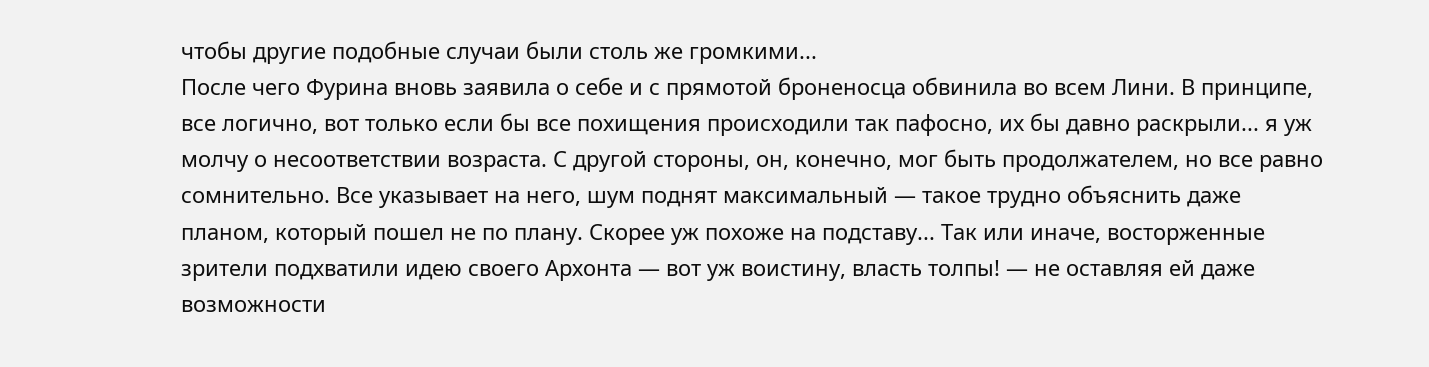чтобы другие подобные случаи были столь же громкими...
После чего Фурина вновь заявила о себе и с прямотой броненосца обвинила во всем Лини. В принципе, все логично, вот только если бы все похищения происходили так пафосно, их бы давно раскрыли... я уж молчу о несоответствии возраста. С другой стороны, он, конечно, мог быть продолжателем, но все равно сомнительно. Все указывает на него, шум поднят максимальный — такое трудно объяснить даже планом, который пошел не по плану. Скорее уж похоже на подставу... Так или иначе, восторженные зрители подхватили идею своего Архонта — вот уж воистину, власть толпы! — не оставляя ей даже возможности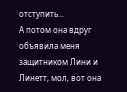отступить...
А потом она вдруг объявила меня защитником Лини и Линетт, мол, вот она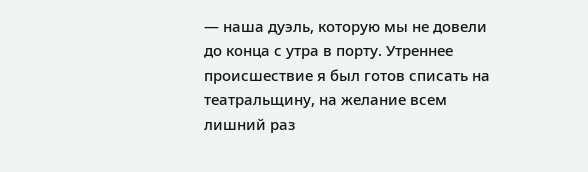— наша дуэль, которую мы не довели до конца с утра в порту. Утреннее происшествие я был готов списать на театральщину, на желание всем лишний раз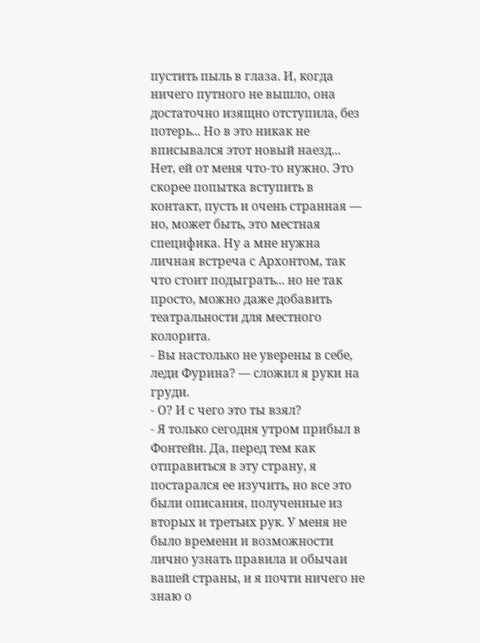пустить пыль в глаза. И, когда ничего путного не вышло, она достаточно изящно отступила, без потерь... Но в это никак не вписывался этот новый наезд... Нет, ей от меня что-то нужно. Это скорее попытка вступить в контакт, пусть и очень странная — но, может быть, это местная специфика. Ну а мне нужна личная встреча с Архонтом, так что стоит подыграть... но не так просто, можно даже добавить театральности для местного колорита.
- Вы настолько не уверены в себе, леди Фурина? — сложил я руки на груди.
- О? И с чего это ты взял?
- Я только сегодня утром прибыл в Фонтейн. Да, перед тем как отправиться в эту страну, я постарался ее изучить, но все это были описания, полученные из вторых и третьих рук. У меня не было времени и возможности лично узнать правила и обычаи вашей страны, и я почти ничего не знаю о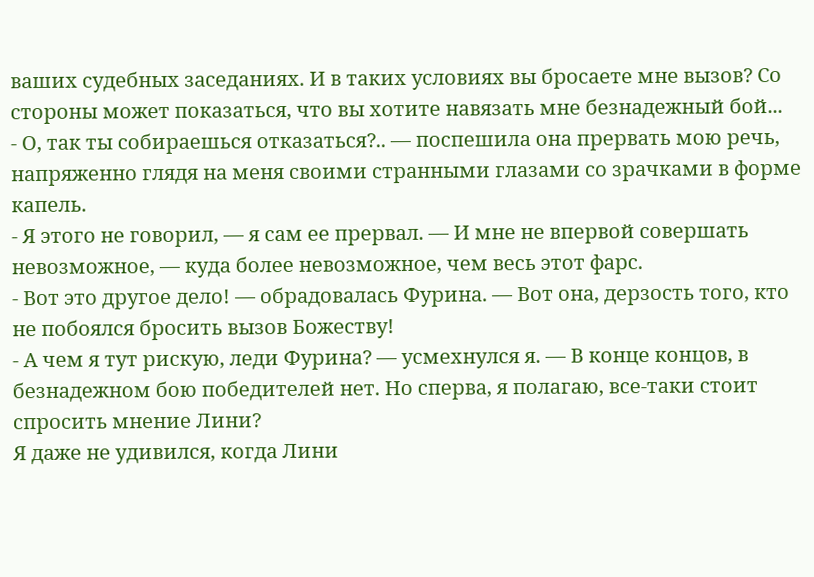ваших судебных заседаниях. И в таких условиях вы бросаете мне вызов? Со стороны может показаться, что вы хотите навязать мне безнадежный бой...
- О, так ты собираешься отказаться?.. — поспешила она прервать мою речь, напряженно глядя на меня своими странными глазами со зрачками в форме капель.
- Я этого не говорил, — я сам ее прервал. — И мне не впервой совершать невозможное, — куда более невозможное, чем весь этот фарс.
- Вот это другое дело! — обрадовалась Фурина. — Вот она, дерзость того, кто не побоялся бросить вызов Божеству!
- А чем я тут рискую, леди Фурина? — усмехнулся я. — В конце концов, в безнадежном бою победителей нет. Но сперва, я полагаю, все-таки стоит спросить мнение Лини?
Я даже не удивился, когда Лини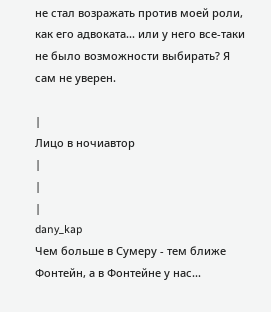не стал возражать против моей роли, как его адвоката... или у него все-таки не было возможности выбирать? Я сам не уверен.

|
Лицо в ночиавтор
|
|
|
dany_kap
Чем больше в Сумеру - тем ближе Фонтейн, а в Фонтейне у нас...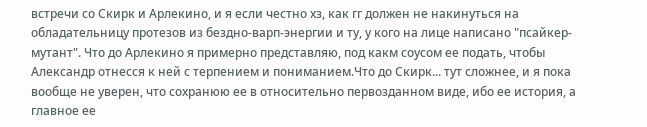встречи со Скирк и Арлекино, и я если честно хз, как гг должен не накинуться на обладательницу протезов из бездно-варп-энергии и ту, у кого на лице написано "псайкер-мутант". Что до Арлекино я примерно представляю, под какм соусом ее подать, чтобы Александр отнесся к ней с терпением и пониманием.Что до Скирк... тут сложнее, и я пока вообще не уверен, что сохранюю ее в относительно первозданном виде, ибо ее история, а главное ее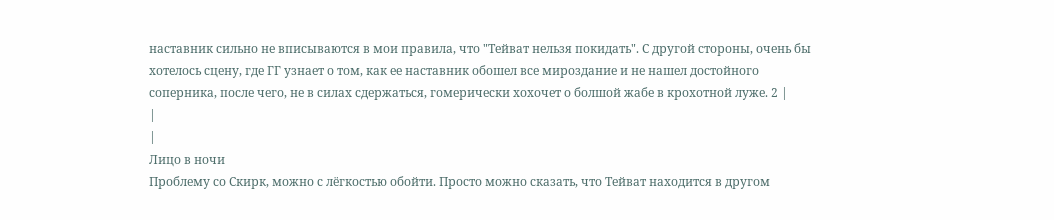наставник сильно не вписываются в мои правила, что "Тейват нельзя покидать". С другой стороны, очень бы хотелось сцену, где ГГ узнает о том, как ее наставник обошел все мироздание и не нашел достойного соперника, после чего, не в силах сдержаться, гомерически хохочет о болшой жабе в крохотной луже. 2 |
|
|
Лицо в ночи
Проблему со Скирк, можно с лёгкостью обойти. Просто можно сказать, что Тейват находится в другом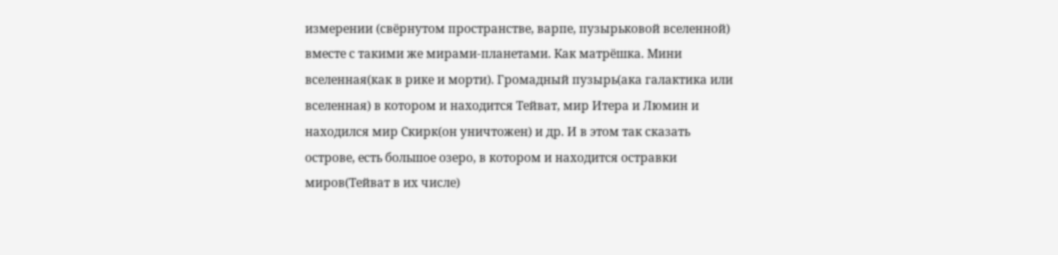измерении (свёрнутом пространстве, варпе, пузырьковой вселенной) вместе с такими же мирами-планетами. Как матрёшка. Мини вселенная(как в рике и морти). Громадный пузырь(ака галактика или вселенная) в котором и находится Тейват, мир Итера и Люмин и находился мир Скирк(он уничтожен) и др. И в этом так сказать острове, есть большое озеро, в котором и находится остравки миров(Тейват в их числе)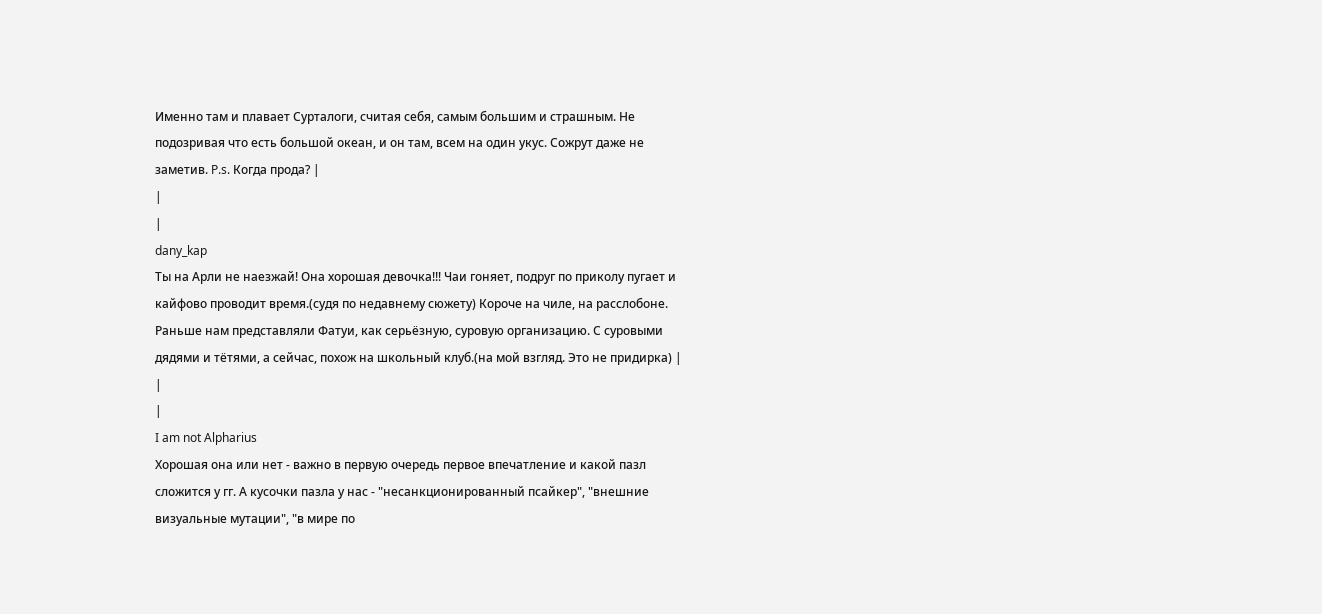Именно там и плавает Сурталоги, считая себя, самым большим и страшным. Не подозривая что есть большой океан, и он там, всем на один укус. Сожрут даже не заметив. P.s. Когда прода? |
|
|
dany_kap
Ты на Арли не наезжай! Она хорошая девочка!!! Чаи гоняет, подруг по приколу пугает и кайфово проводит время.(судя по недавнему сюжету) Короче на чиле, на расслобоне. Раньше нам представляли Фатуи, как серьёзную, суровую организацию. С суровыми дядями и тётями, а сейчас, похож на школьный клуб.(на мой взгляд. Это не придирка) |
|
|
I am not Alpharius
Хорошая она или нет - важно в первую очередь первое впечатление и какой пазл сложится у гг. А кусочки пазла у нас - "несанкционированный псайкер", "внешние визуальные мутации", "в мире по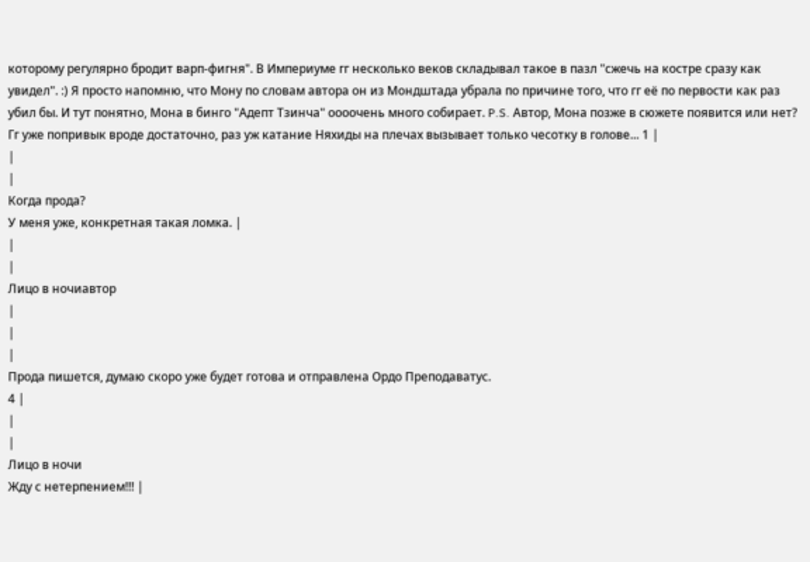которому регулярно бродит варп-фигня". В Империуме гг несколько веков складывал такое в пазл "сжечь на костре сразу как увидел". :) Я просто напомню, что Мону по словам автора он из Мондштада убрала по причине того, что гг её по первости как раз убил бы. И тут понятно, Мона в бинго "Адепт Тзинча" оооочень много собирает. P.S. Автор, Мона позже в сюжете появится или нет? Гг уже попривык вроде достаточно, раз уж катание Няхиды на плечах вызывает только чесотку в голове... 1 |
|
|
Когда прода?
У меня уже, конкретная такая ломка. |
|
|
Лицо в ночиавтор
|
|
|
Прода пишется, думаю скоро уже будет готова и отправлена Ордо Преподаватус.
4 |
|
|
Лицо в ночи
Жду с нетерпением!!! |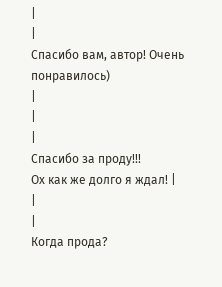|
|
Спасибо вам, автор! Очень понравилось)
|
|
|
Спасибо за проду!!!
Ох как же долго я ждал! |
|
|
Когда прода?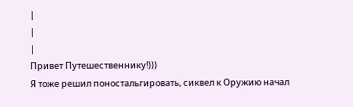|
|
|
Привет Путешественнику!)))
Я тоже решил поностальгировать, сиквел к Оружию начал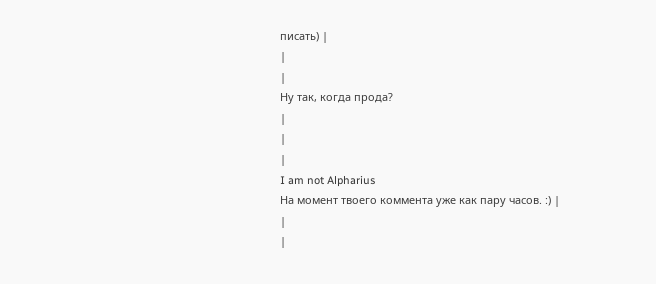писать) |
|
|
Ну так, когда прода?
|
|
|
I am not Alpharius
На момент твоего коммента уже как пару часов. :) |
|
|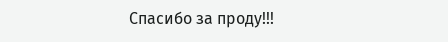Спасибо за проду!!!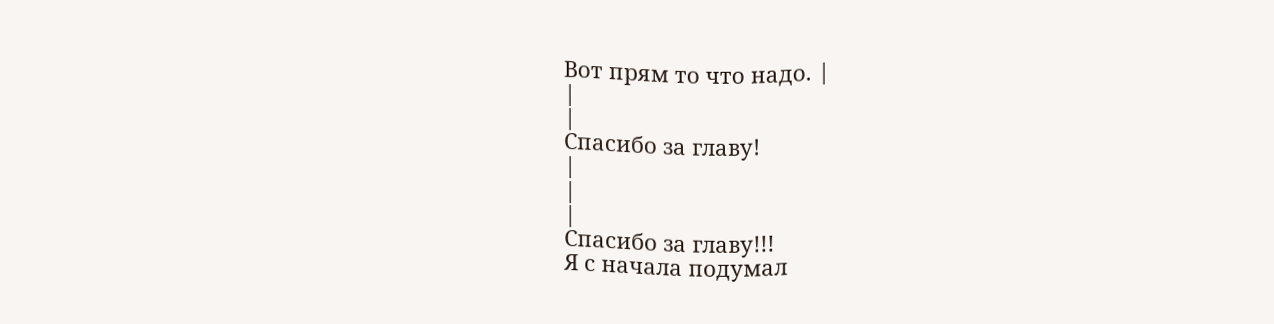Вот прям то что надо. |
|
|
Спасибо за главу!
|
|
|
Спасибо за главу!!!
Я с начала подумал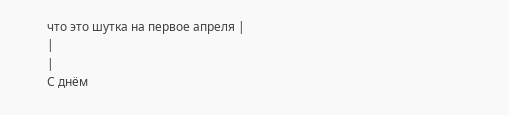что это шутка на первое апреля |
|
|
С днём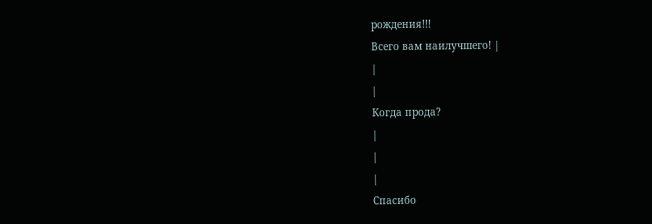рождения!!!
Всего вам наилучшего! |
|
|
Когда прода?
|
|
|
Спасибо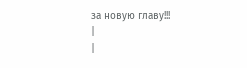за новую главу!!!
|
|